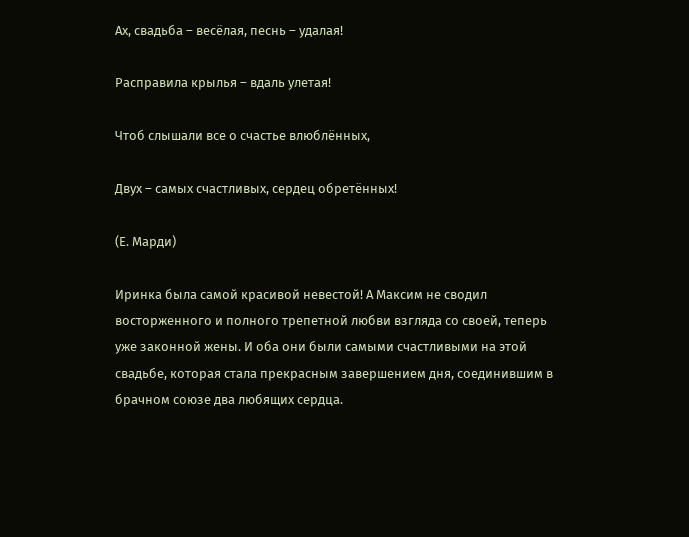Ах, свадьба – весёлая, песнь – удалая!

Расправила крылья – вдаль улетая!

Чтоб слышали все о счастье влюблённых,

Двух – самых счастливых, сердец обретённых!

(Е. Марди)

Иринка была самой красивой невестой! А Максим не сводил восторженного и полного трепетной любви взгляда со своей, теперь уже законной жены. И оба они были самыми счастливыми на этой свадьбе, которая стала прекрасным завершением дня, соединившим в брачном союзе два любящих сердца.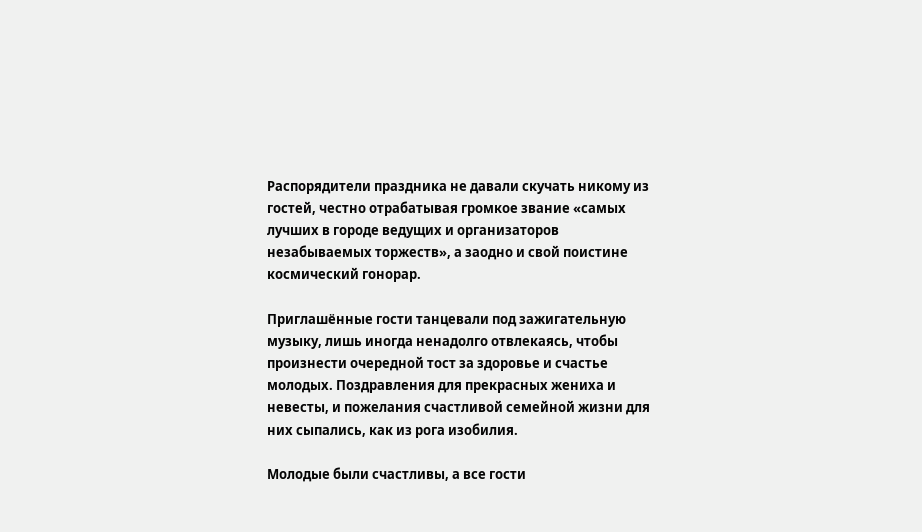Распорядители праздника не давали скучать никому из гостей, честно отрабатывая громкое звание «самых лучших в городе ведущих и организаторов незабываемых торжеств», а заодно и свой поистине космический гонорар.

Приглашённые гости танцевали под зажигательную музыку, лишь иногда ненадолго отвлекаясь, чтобы произнести очередной тост за здоровье и счастье молодых. Поздравления для прекрасных жениха и невесты, и пожелания счастливой семейной жизни для них сыпались, как из рога изобилия.

Молодые были счастливы, а все гости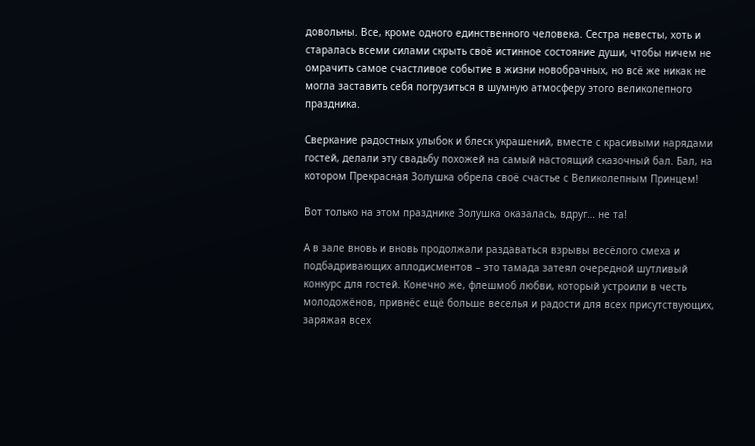довольны. Все, кроме одного единственного человека. Сестра невесты, хоть и старалась всеми силами скрыть своё истинное состояние души, чтобы ничем не омрачить самое счастливое событие в жизни новобрачных, но всё же никак не могла заставить себя погрузиться в шумную атмосферу этого великолепного праздника.

Сверкание радостных улыбок и блеск украшений, вместе с красивыми нарядами гостей, делали эту свадьбу похожей на самый настоящий сказочный бал. Бал, на котором Прекрасная Золушка обрела своё счастье с Великолепным Принцем!

Вот только на этом празднике Золушка оказалась, вдруг… не та!

А в зале вновь и вновь продолжали раздаваться взрывы весёлого смеха и подбадривающих аплодисментов – это тамада затеял очередной шутливый конкурс для гостей. Конечно же, флешмоб любви, который устроили в честь молодожёнов, привнёс ещё больше веселья и радости для всех присутствующих, заряжая всех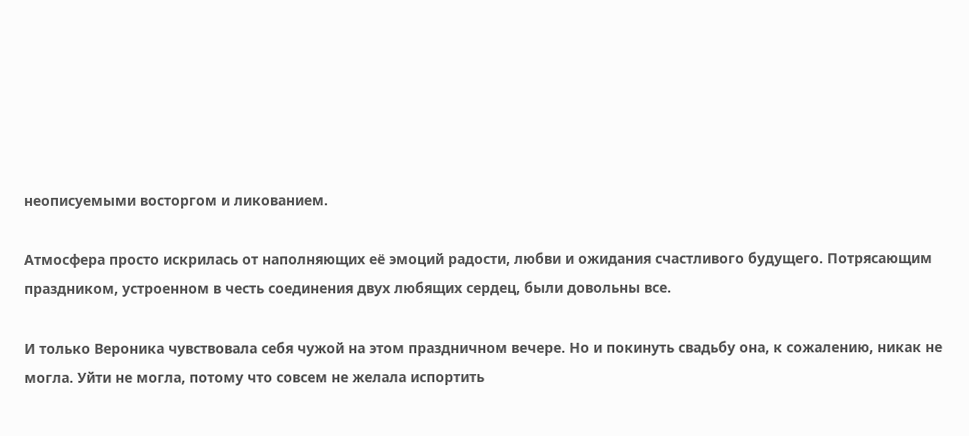неописуемыми восторгом и ликованием.

Атмосфера просто искрилась от наполняющих её эмоций радости, любви и ожидания счастливого будущего. Потрясающим праздником, устроенном в честь соединения двух любящих сердец, были довольны все.

И только Вероника чувствовала себя чужой на этом праздничном вечере. Но и покинуть свадьбу она, к сожалению, никак не могла. Уйти не могла, потому что совсем не желала испортить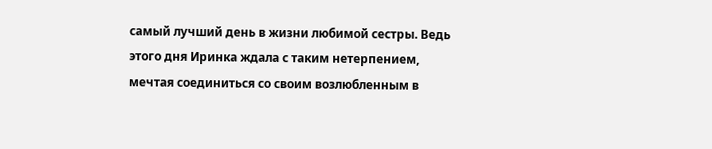самый лучший день в жизни любимой сестры. Ведь этого дня Иринка ждала с таким нетерпением, мечтая соединиться со своим возлюбленным в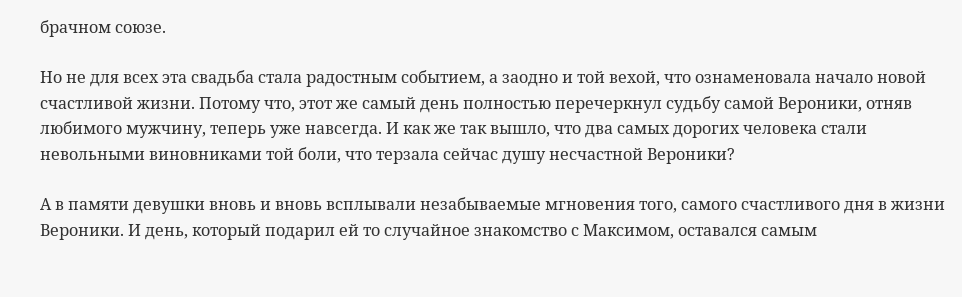брачном союзе.

Но не для всех эта свадьба стала радостным событием, а заодно и той вехой, что ознаменовала начало новой счастливой жизни. Потому что, этот же самый день полностью перечеркнул судьбу самой Вероники, отняв любимого мужчину, теперь уже навсегда. И как же так вышло, что два самых дорогих человека стали невольными виновниками той боли, что терзала сейчас душу несчастной Вероники?

А в памяти девушки вновь и вновь всплывали незабываемые мгновения того, самого счастливого дня в жизни Вероники. И день, который подарил ей то случайное знакомство с Максимом, оставался самым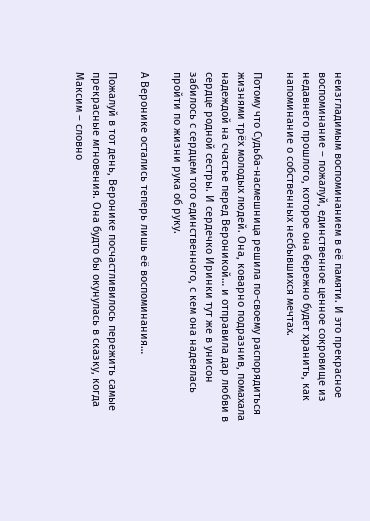неизгладимым воспоминанием в её памяти. И это прекрасное воспоминание – пожалуй, единственное ценное сокровище из недавнего прошлого, которое она бережно будет хранить, как напоминание о собственных несбывшихся мечтах.

Потому что Судьба-насмешница решила по-своему распорядиться жизнями трёх молодых людей. Она, коварно подразнив, помахала надеждой на счастье перед Вероникой… и отправила дар любви в сердце родной сестры. И сердечко Иринки тут же в унисон забилось с сердцем того единственного, с кем она надеялась пройти по жизни рука об руку.

А Веронике остались теперь лишь её воспоминания…

Пожалуй в тот день, Веронике посчастливилось пережить самые прекрасные мгновения. Она будто бы окунулась в сказку, когда Максим – словно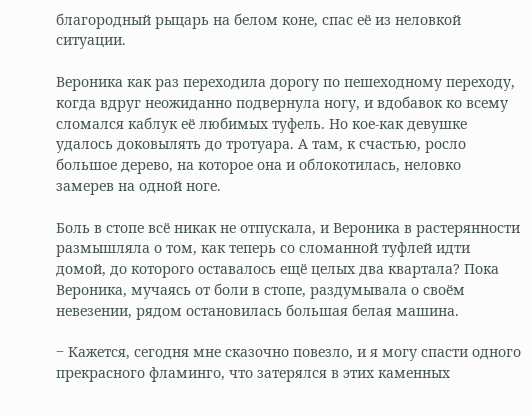благородный рыцарь на белом коне, спас её из неловкой ситуации.

Вероника как раз переходила дорогу по пешеходному переходу, когда вдруг неожиданно подвернула ногу, и вдобавок ко всему сломался каблук её любимых туфель. Но кое-как девушке удалось доковылять до тротуара. А там, к счастью, росло большое дерево, на которое она и облокотилась, неловко замерев на одной ноге.

Боль в стопе всё никак не отпускала, и Вероника в растерянности размышляла о том, как теперь со сломанной туфлей идти домой, до которого оставалось ещё целых два квартала? Пока Вероника, мучаясь от боли в стопе, раздумывала о своём невезении, рядом остановилась большая белая машина.

‒ Кажется, сегодня мне сказочно повезло, и я могу спасти одного прекрасного фламинго, что затерялся в этих каменных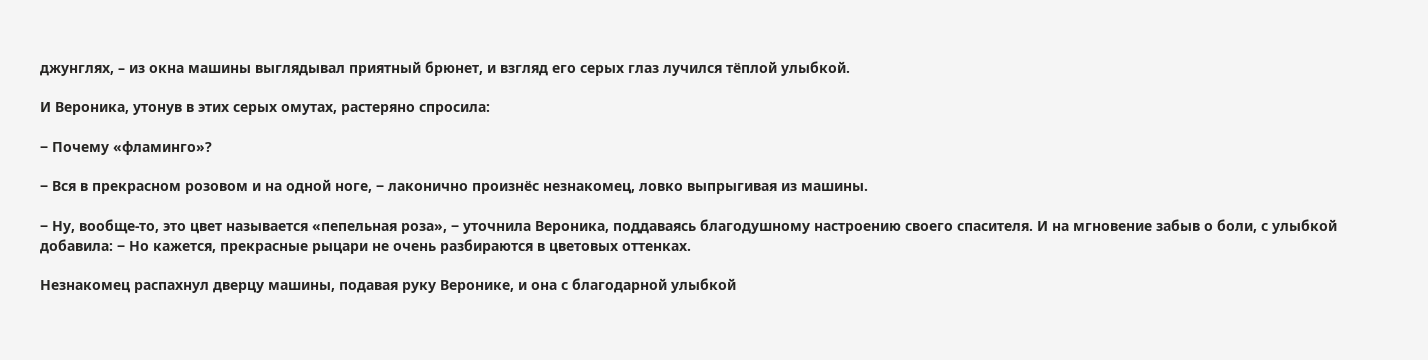джунглях, – из окна машины выглядывал приятный брюнет, и взгляд его серых глаз лучился тёплой улыбкой.

И Вероника, утонув в этих серых омутах, растеряно спросила:

‒ Почему «фламинго»?

‒ Вся в прекрасном розовом и на одной ноге, ‒ лаконично произнёс незнакомец, ловко выпрыгивая из машины.

‒ Ну, вообще-то, это цвет называется «пепельная роза», ‒ уточнила Вероника, поддаваясь благодушному настроению своего спасителя. И на мгновение забыв о боли, с улыбкой добавила: ‒ Но кажется, прекрасные рыцари не очень разбираются в цветовых оттенках.

Незнакомец распахнул дверцу машины, подавая руку Веронике, и она с благодарной улыбкой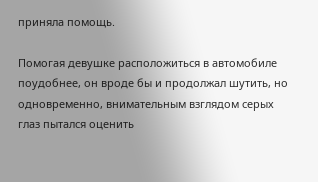приняла помощь.

Помогая девушке расположиться в автомобиле поудобнее, он вроде бы и продолжал шутить, но одновременно, внимательным взглядом серых глаз пытался оценить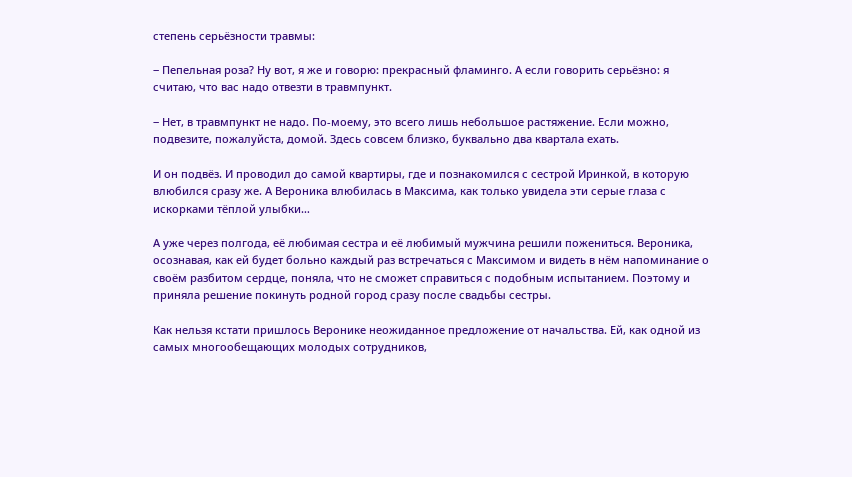степень серьёзности травмы:

‒ Пепельная роза? Ну вот, я же и говорю: прекрасный фламинго. А если говорить серьёзно: я считаю, что вас надо отвезти в травмпункт.

‒ Нет, в травмпункт не надо. По-моему, это всего лишь небольшое растяжение. Если можно, подвезите, пожалуйста, домой. Здесь совсем близко, буквально два квартала ехать.

И он подвёз. И проводил до самой квартиры, где и познакомился с сестрой Иринкой, в которую влюбился сразу же. А Вероника влюбилась в Максима, как только увидела эти серые глаза с искорками тёплой улыбки…

А уже через полгода, её любимая сестра и её любимый мужчина решили пожениться. Вероника, осознавая, как ей будет больно каждый раз встречаться с Максимом и видеть в нём напоминание о своём разбитом сердце, поняла, что не сможет справиться с подобным испытанием. Поэтому и приняла решение покинуть родной город сразу после свадьбы сестры.

Как нельзя кстати пришлось Веронике неожиданное предложение от начальства. Ей, как одной из самых многообещающих молодых сотрудников,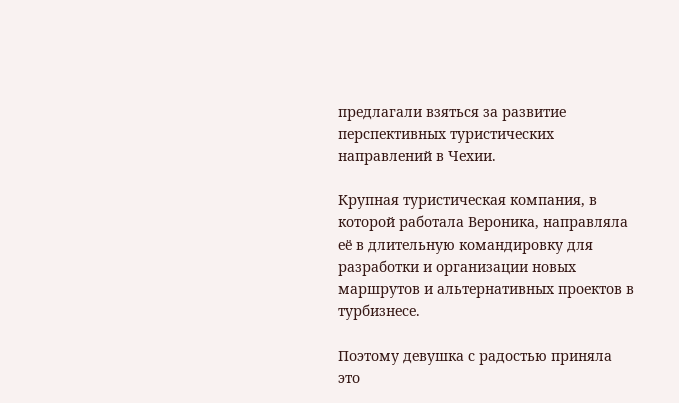предлагали взяться за развитие перспективных туристических направлений в Чехии.

Крупная туристическая компания, в которой работала Вероника, направляла её в длительную командировку для разработки и организации новых маршрутов и альтернативных проектов в турбизнесе.

Поэтому девушка с радостью приняла это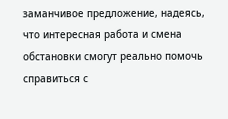заманчивое предложение, надеясь, что интересная работа и смена обстановки смогут реально помочь справиться с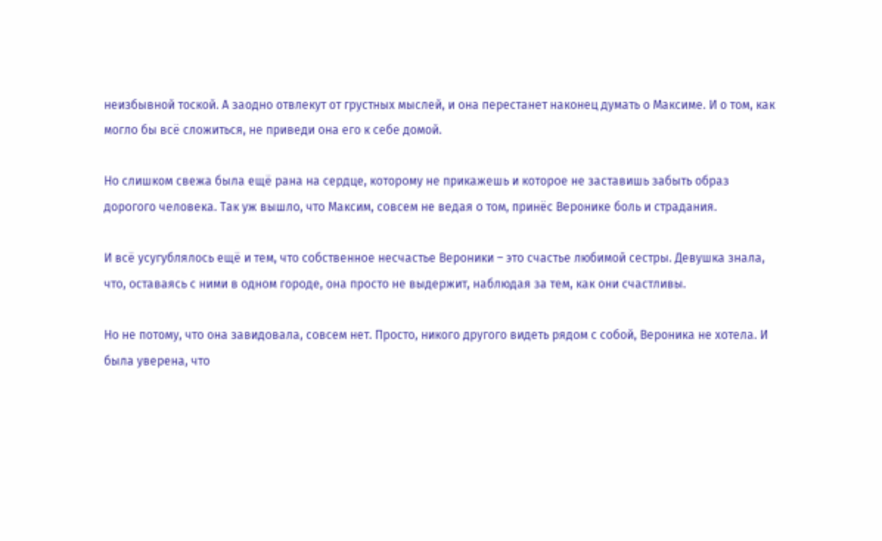неизбывной тоской. А заодно отвлекут от грустных мыслей, и она перестанет наконец думать о Максиме. И о том, как могло бы всё сложиться, не приведи она его к себе домой.

Но слишком свежа была ещё рана на сердце, которому не прикажешь и которое не заставишь забыть образ дорогого человека. Так уж вышло, что Максим, совсем не ведая о том, принёс Веронике боль и страдания.

И всё усугублялось ещё и тем, что собственное несчастье Вероники – это счастье любимой сестры. Девушка знала, что, оставаясь с ними в одном городе, она просто не выдержит, наблюдая за тем, как они счастливы.

Но не потому, что она завидовала, совсем нет. Просто, никого другого видеть рядом с собой, Вероника не хотела. И была уверена, что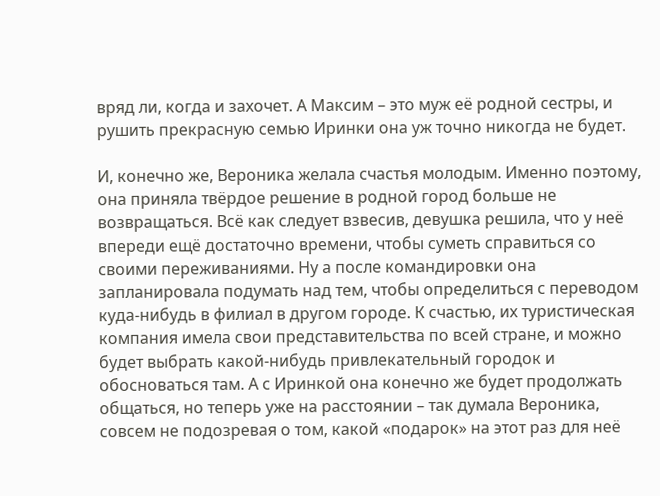вряд ли, когда и захочет. А Максим – это муж её родной сестры, и рушить прекрасную семью Иринки она уж точно никогда не будет.

И, конечно же, Вероника желала счастья молодым. Именно поэтому, она приняла твёрдое решение в родной город больше не возвращаться. Всё как следует взвесив, девушка решила, что у неё впереди ещё достаточно времени, чтобы суметь справиться со своими переживаниями. Ну а после командировки она запланировала подумать над тем, чтобы определиться с переводом куда-нибудь в филиал в другом городе. К счастью, их туристическая компания имела свои представительства по всей стране, и можно будет выбрать какой-нибудь привлекательный городок и обосноваться там. А с Иринкой она конечно же будет продолжать общаться, но теперь уже на расстоянии – так думала Вероника, совсем не подозревая о том, какой «подарок» на этот раз для неё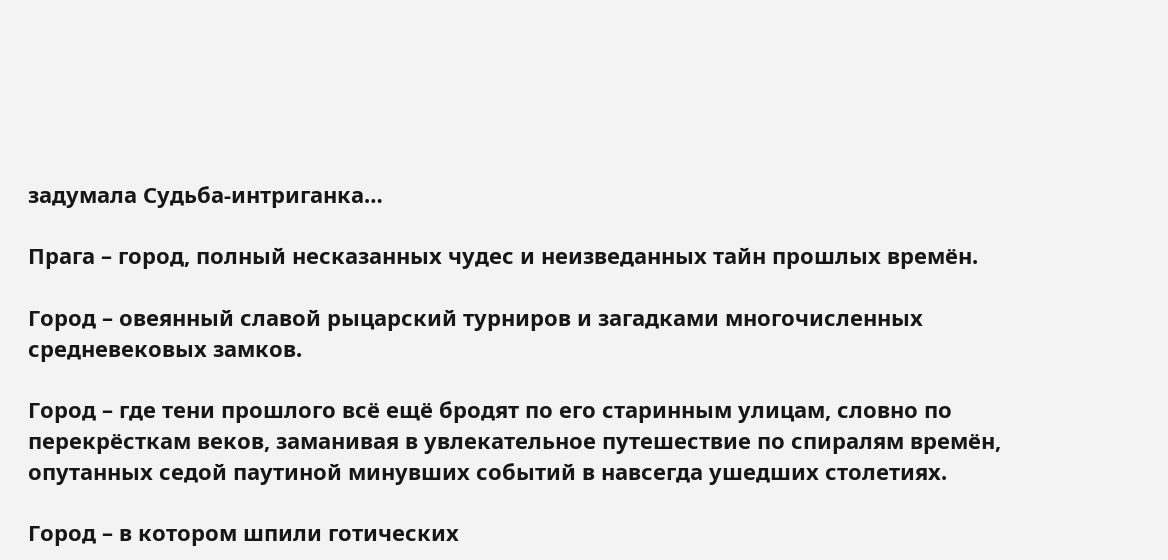задумала Судьба-интриганка…

Прага – город, полный несказанных чудес и неизведанных тайн прошлых времён.

Город – овеянный славой рыцарский турниров и загадками многочисленных средневековых замков.

Город – где тени прошлого всё ещё бродят по его старинным улицам, словно по перекрёсткам веков, заманивая в увлекательное путешествие по спиралям времён, опутанных седой паутиной минувших событий в навсегда ушедших столетиях.

Город – в котором шпили готических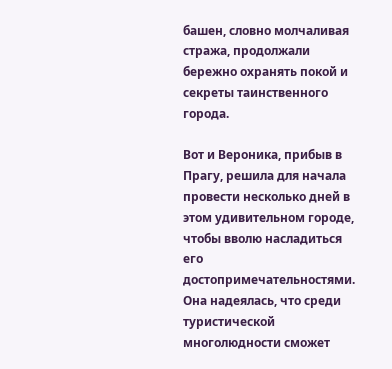башен, словно молчаливая стража, продолжали бережно охранять покой и секреты таинственного города.

Вот и Вероника, прибыв в Прагу, решила для начала провести несколько дней в этом удивительном городе, чтобы вволю насладиться его достопримечательностями. Она надеялась, что среди туристической многолюдности сможет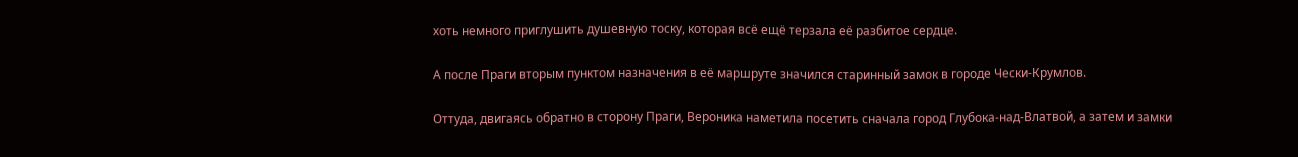хоть немного приглушить душевную тоску, которая всё ещё терзала её разбитое сердце.

А после Праги вторым пунктом назначения в её маршруте значился старинный замок в городе Чески-Крумлов.

Оттуда, двигаясь обратно в сторону Праги, Вероника наметила посетить сначала город Глубока-над-Влатвой, а затем и замки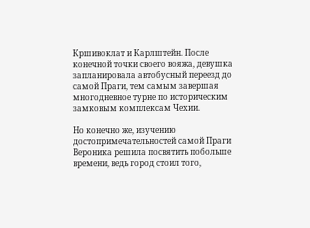Кршивоклат и Карлштейн. После конечной точки своего вояжа, девушка запланировала автобусный переезд до самой Праги, тем самым завершая многодневное турне по историческим замковым комплексам Чехии.

Но конечно же, изучению достопримечательностей самой Праги Вероника решила посвятить побольше времени, ведь город стоил того,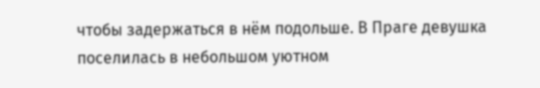чтобы задержаться в нём подольше. В Праге девушка поселилась в небольшом уютном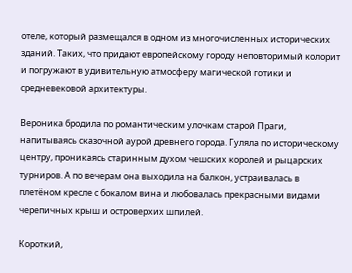отеле, который размещался в одном из многочисленных исторических зданий. Таких, что придают европейскому городу неповторимый колорит и погружают в удивительную атмосферу магической готики и средневековой архитектуры.

Вероника бродила по романтическим улочкам старой Праги, напитываясь сказочной аурой древнего города. Гуляла по историческому центру, проникаясь старинным духом чешских королей и рыцарских турниров. А по вечерам она выходила на балкон, устраивалась в плетёном кресле с бокалом вина и любовалась прекрасными видами черепичных крыш и островерхих шпилей.

Короткий,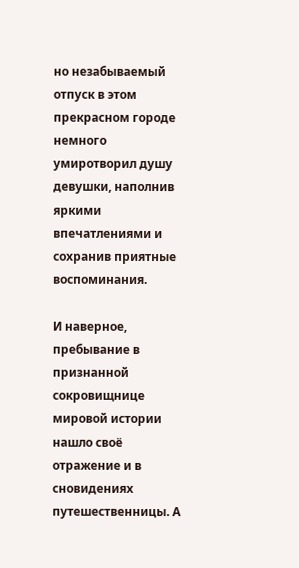но незабываемый отпуск в этом прекрасном городе немного умиротворил душу девушки, наполнив яркими впечатлениями и сохранив приятные воспоминания.

И наверное, пребывание в признанной сокровищнице мировой истории нашло своё отражение и в сновидениях путешественницы. А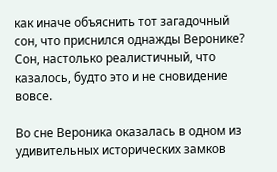как иначе объяснить тот загадочный сон, что приснился однажды Веронике? Сон, настолько реалистичный, что казалось, будто это и не сновидение вовсе.

Во сне Вероника оказалась в одном из удивительных исторических замков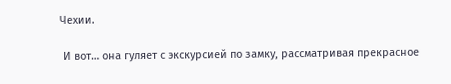Чехии.

 И вот… она гуляет с экскурсией по замку, рассматривая прекрасное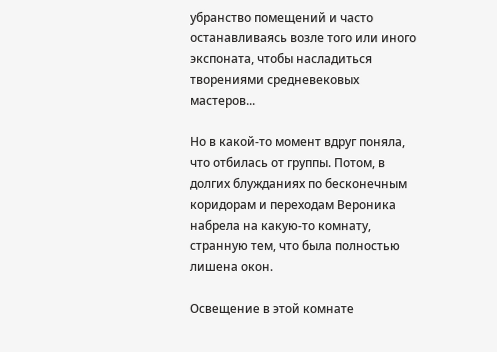убранство помещений и часто останавливаясь возле того или иного экспоната, чтобы насладиться творениями средневековых мастеров...

Но в какой-то момент вдруг поняла, что отбилась от группы. Потом, в долгих блужданиях по бесконечным коридорам и переходам Вероника набрела на какую-то комнату, странную тем, что была полностью лишена окон.

Освещение в этой комнате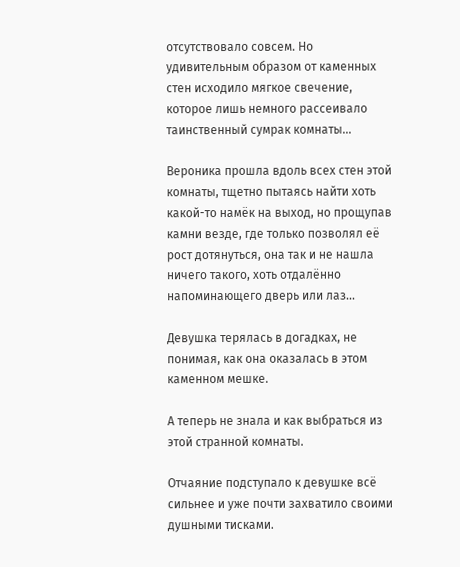отсутствовало совсем. Но удивительным образом от каменных стен исходило мягкое свечение, которое лишь немного рассеивало таинственный сумрак комнаты...

Вероника прошла вдоль всех стен этой комнаты, тщетно пытаясь найти хоть какой-то намёк на выход, но прощупав камни везде, где только позволял её рост дотянуться, она так и не нашла ничего такого, хоть отдалённо напоминающего дверь или лаз...

Девушка терялась в догадках, не понимая, как она оказалась в этом каменном мешке.

А теперь не знала и как выбраться из этой странной комнаты.

Отчаяние подступало к девушке всё сильнее и уже почти захватило своими душными тисками.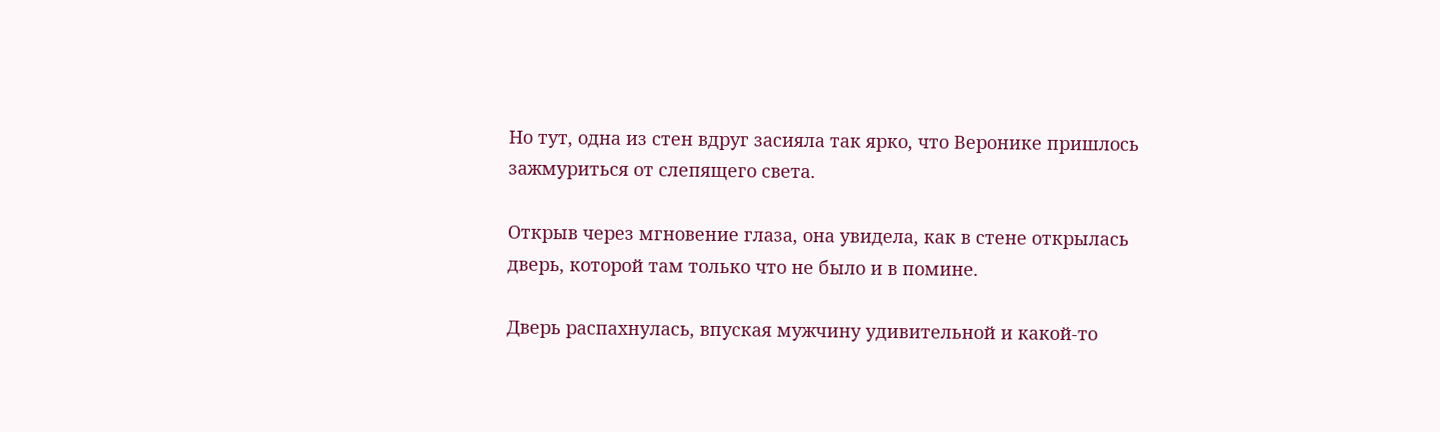Но тут, одна из стен вдруг засияла так ярко, что Веронике пришлось зажмуриться от слепящего света.

Открыв через мгновение глаза, она увидела, как в стене открылась дверь, которой там только что не было и в помине.

Дверь распахнулась, впуская мужчину удивительной и какой-то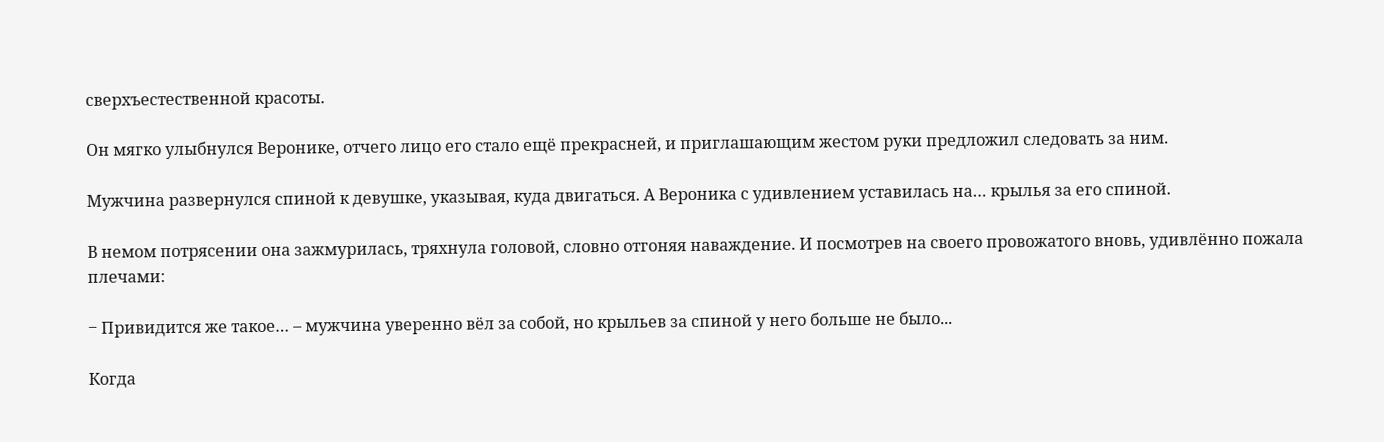сверхъестественной красоты.

Он мягко улыбнулся Веронике, отчего лицо его стало ещё прекрасней, и приглашающим жестом руки предложил следовать за ним.

Мужчина развернулся спиной к девушке, указывая, куда двигаться. А Вероника с удивлением уставилась на… крылья за его спиной.

В немом потрясении она зажмурилась, тряхнула головой, словно отгоняя наваждение. И посмотрев на своего провожатого вновь, удивлённо пожала плечами:

‒ Привидится же такое… – мужчина уверенно вёл за собой, но крыльев за спиной у него больше не было...

Когда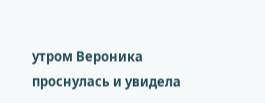утром Вероника проснулась и увидела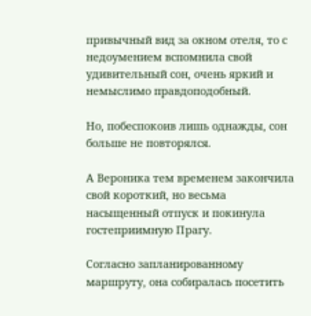привычный вид за окном отеля, то с недоумением вспомнила свой удивительный сон, очень яркий и немыслимо правдоподобный.

Но, побеспокоив лишь однажды, сон больше не повторялся.

А Вероника тем временем закончила свой короткий, но весьма насыщенный отпуск и покинула гостеприимную Прагу.

Согласно запланированному маршруту, она собиралась посетить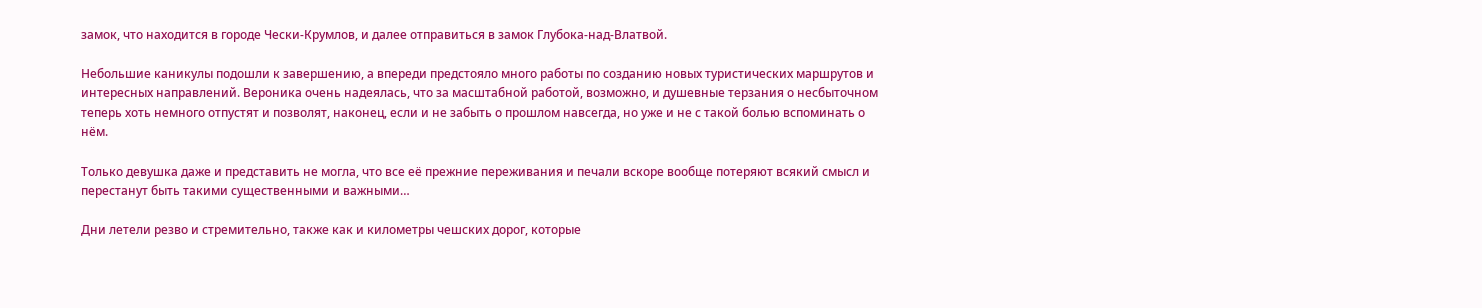замок, что находится в городе Чески-Крумлов, и далее отправиться в замок Глубока-над-Влатвой.

Небольшие каникулы подошли к завершению, а впереди предстояло много работы по созданию новых туристических маршрутов и интересных направлений. Вероника очень надеялась, что за масштабной работой, возможно, и душевные терзания о несбыточном теперь хоть немного отпустят и позволят, наконец, если и не забыть о прошлом навсегда, но уже и не с такой болью вспоминать о нём.

Только девушка даже и представить не могла, что все её прежние переживания и печали вскоре вообще потеряют всякий смысл и перестанут быть такими существенными и важными…

Дни летели резво и стремительно, также как и километры чешских дорог, которые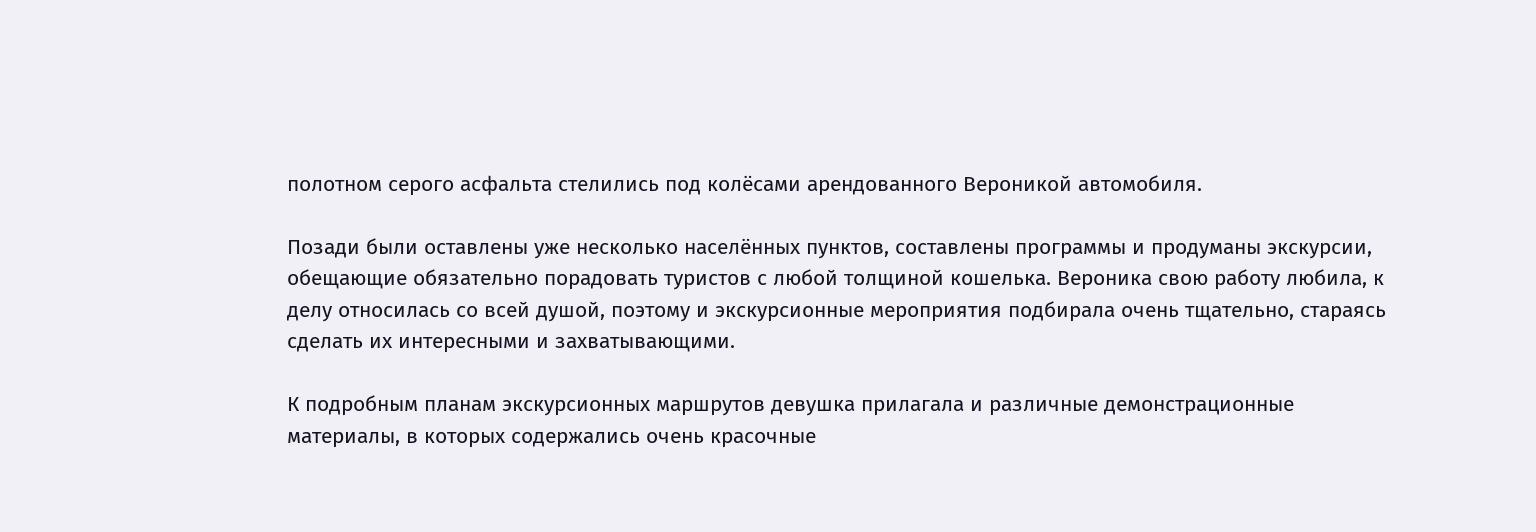полотном серого асфальта стелились под колёсами арендованного Вероникой автомобиля.

Позади были оставлены уже несколько населённых пунктов, составлены программы и продуманы экскурсии, обещающие обязательно порадовать туристов с любой толщиной кошелька. Вероника свою работу любила, к делу относилась со всей душой, поэтому и экскурсионные мероприятия подбирала очень тщательно, стараясь сделать их интересными и захватывающими.

К подробным планам экскурсионных маршрутов девушка прилагала и различные демонстрационные материалы, в которых содержались очень красочные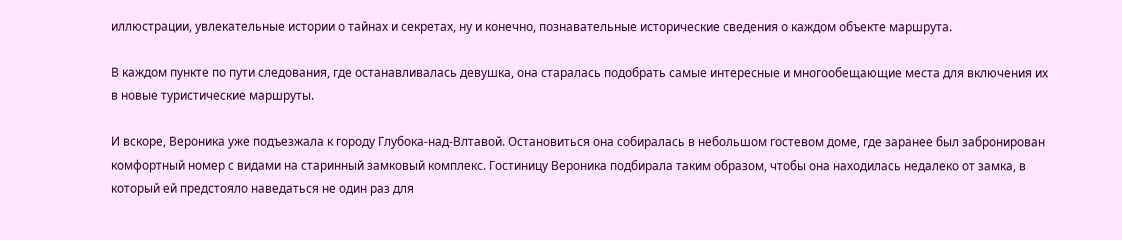иллюстрации, увлекательные истории о тайнах и секретах, ну и конечно, познавательные исторические сведения о каждом объекте маршрута.

В каждом пункте по пути следования, где останавливалась девушка, она старалась подобрать самые интересные и многообещающие места для включения их в новые туристические маршруты.

И вскоре, Вероника уже подъезжала к городу Глубока-над-Влтавой. Остановиться она собиралась в небольшом гостевом доме, где заранее был забронирован комфортный номер с видами на старинный замковый комплекс. Гостиницу Вероника подбирала таким образом, чтобы она находилась недалеко от замка, в который ей предстояло наведаться не один раз для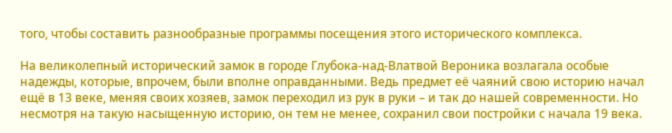того, чтобы составить разнообразные программы посещения этого исторического комплекса.

На великолепный исторический замок в городе Глубока-над-Влатвой Вероника возлагала особые надежды, которые, впрочем, были вполне оправданными. Ведь предмет её чаяний свою историю начал ещё в 13 веке, меняя своих хозяев, замок переходил из рук в руки – и так до нашей современности. Но несмотря на такую насыщенную историю, он тем не менее, сохранил свои постройки с начала 19 века.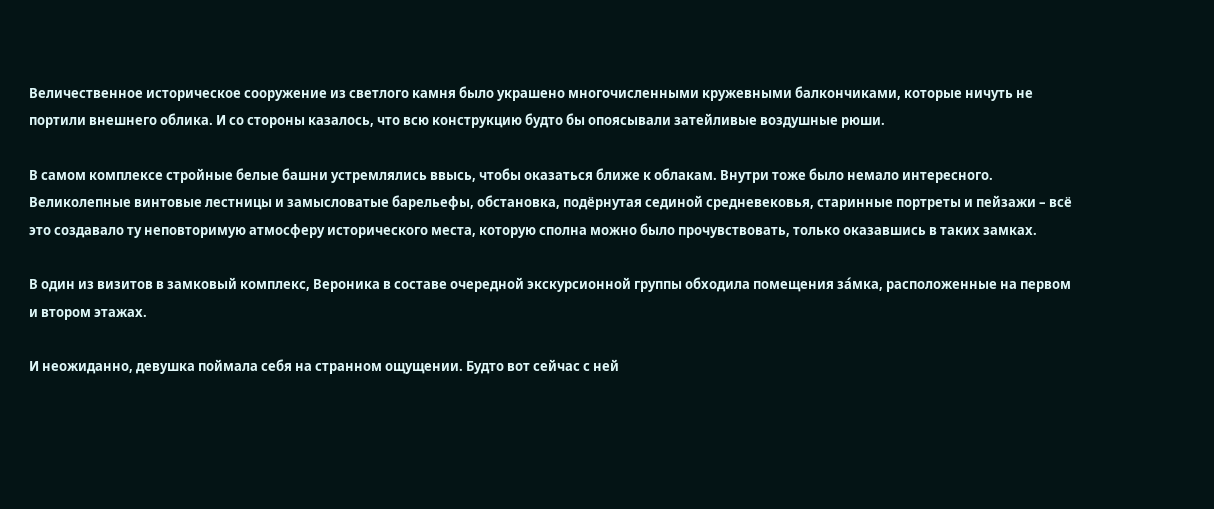Величественное историческое сооружение из светлого камня было украшено многочисленными кружевными балкончиками, которые ничуть не портили внешнего облика. И со стороны казалось, что всю конструкцию будто бы опоясывали затейливые воздушные рюши.

В самом комплексе стройные белые башни устремлялись ввысь, чтобы оказаться ближе к облакам. Внутри тоже было немало интересного. Великолепные винтовые лестницы и замысловатые барельефы, обстановка, подёрнутая сединой средневековья, старинные портреты и пейзажи – всё это создавало ту неповторимую атмосферу исторического места, которую сполна можно было прочувствовать, только оказавшись в таких замках.

В один из визитов в замковый комплекс, Вероника в составе очередной экскурсионной группы обходила помещения за́мка, расположенные на первом и втором этажах.

И неожиданно, девушка поймала себя на странном ощущении. Будто вот сейчас с ней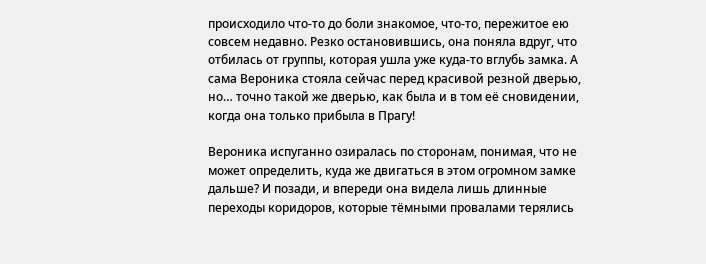происходило что-то до боли знакомое, что-то, пережитое ею совсем недавно. Резко остановившись, она поняла вдруг, что отбилась от группы, которая ушла уже куда-то вглубь замка. А сама Вероника стояла сейчас перед красивой резной дверью, но… точно такой же дверью, как была и в том её сновидении, когда она только прибыла в Прагу!

Вероника испуганно озиралась по сторонам, понимая, что не может определить, куда же двигаться в этом огромном замке дальше? И позади, и впереди она видела лишь длинные переходы коридоров, которые тёмными провалами терялись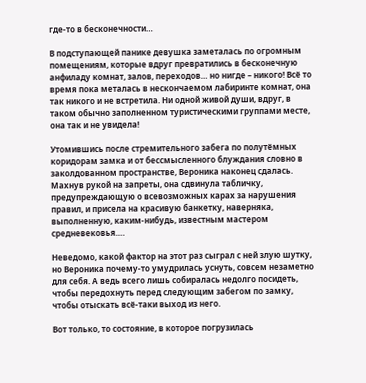где-то в бесконечности…

В подступающей панике девушка заметалась по огромным помещениям, которые вдруг превратились в бесконечную анфиладу комнат, залов, переходов… но нигде – никого! Всё то время пока металась в нескончаемом лабиринте комнат, она так никого и не встретила. Ни одной живой души, вдруг, в таком обычно заполненном туристическими группами месте, она так и не увидела!

Утомившись после стремительного забега по полутёмных коридорам замка и от бессмысленного блуждания словно в заколдованном пространстве, Вероника наконец сдалась. Махнув рукой на запреты, она сдвинула табличку, предупреждающую о всевозможных карах за нарушения правил, и присела на красивую банкетку, наверняка, выполненную, каким-нибудь, известным мастером средневековья….

Неведомо, какой фактор на этот раз сыграл с ней злую шутку, но Вероника почему-то умудрилась уснуть, совсем незаметно для себя. А ведь всего лишь собиралась недолго посидеть, чтобы передохнуть перед следующим забегом по замку, чтобы отыскать всё-таки выход из него.

Вот только, то состояние, в которое погрузилась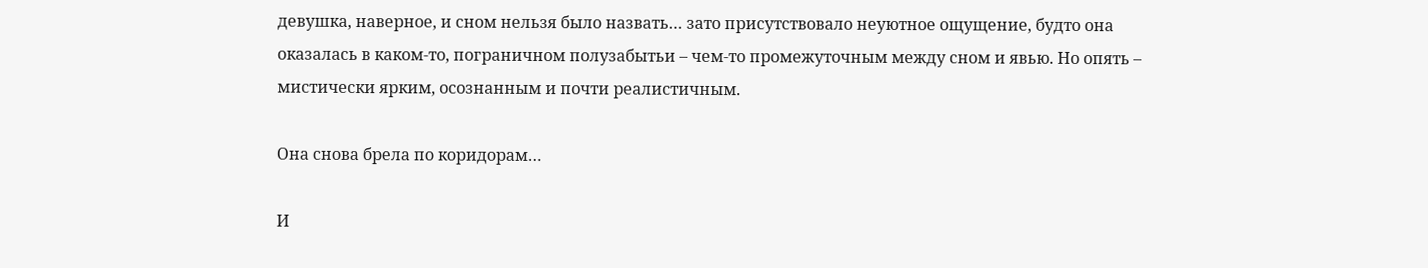девушка, наверное, и сном нельзя было назвать… зато присутствовало неуютное ощущение, будто она оказалась в каком-то, пограничном полузабытьи – чем-то промежуточным между сном и явью. Но опять – мистически ярким, осознанным и почти реалистичным.

Она снова брела по коридорам…

И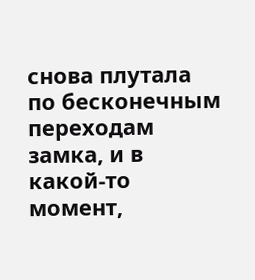снова плутала по бесконечным переходам замка, и в какой-то момент,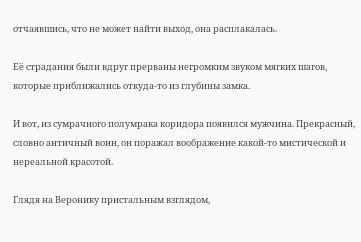отчаявшись, что не может найти выход, она расплакалась.

Её страдания были вдруг прерваны негромким звуком мягких шагов, которые приближались откуда-то из глубины замка.

И вот, из сумрачного полумрака коридора появился мужчина. Прекрасный, словно античный воин, он поражал воображение какой-то мистической и нереальной красотой.

Глядя на Веронику пристальным взглядом,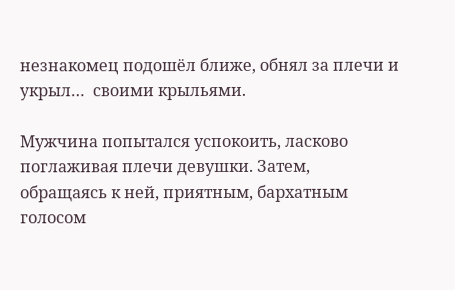незнакомец подошёл ближе, обнял за плечи и укрыл…  своими крыльями.

Мужчина попытался успокоить, ласково поглаживая плечи девушки. Затем, обращаясь к ней, приятным, бархатным голосом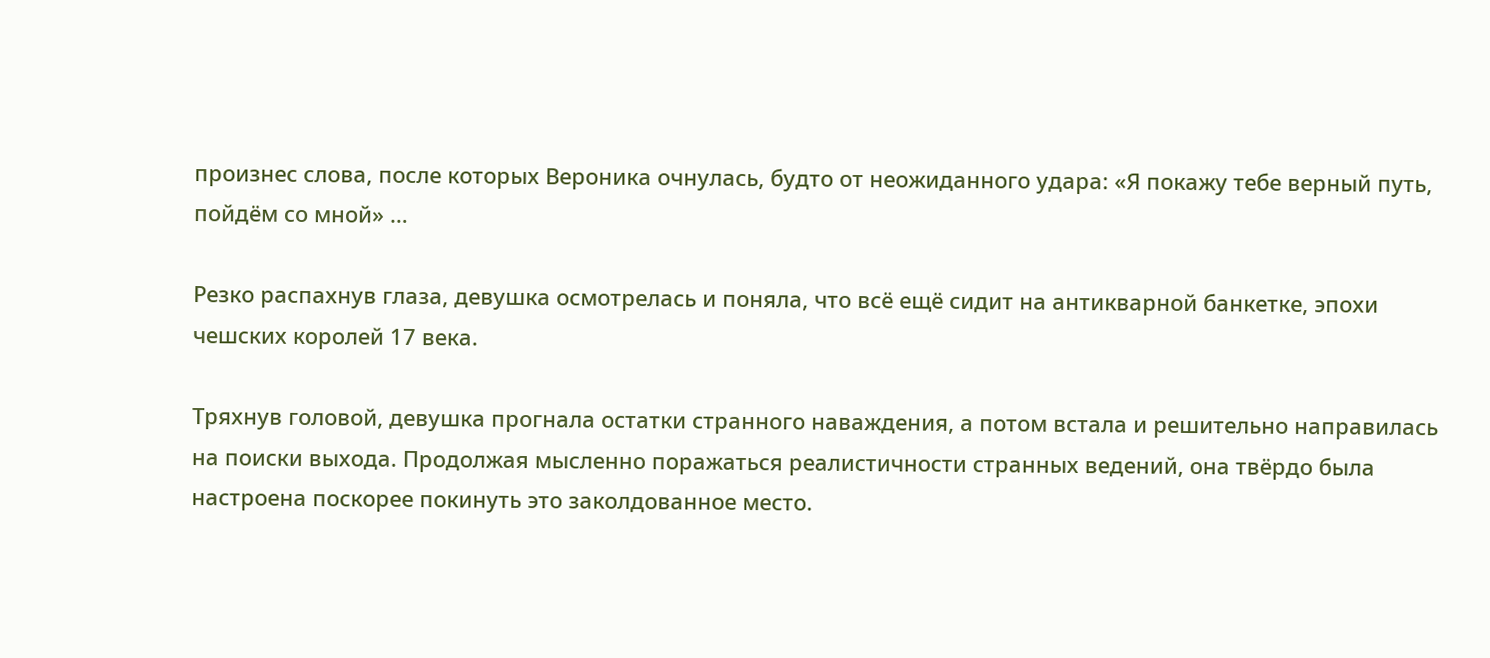произнес слова, после которых Вероника очнулась, будто от неожиданного удара: «Я покажу тебе верный путь, пойдём со мной» …

Резко распахнув глаза, девушка осмотрелась и поняла, что всё ещё сидит на антикварной банкетке, эпохи чешских королей 17 века.

Тряхнув головой, девушка прогнала остатки странного наваждения, а потом встала и решительно направилась на поиски выхода. Продолжая мысленно поражаться реалистичности странных ведений, она твёрдо была настроена поскорее покинуть это заколдованное место.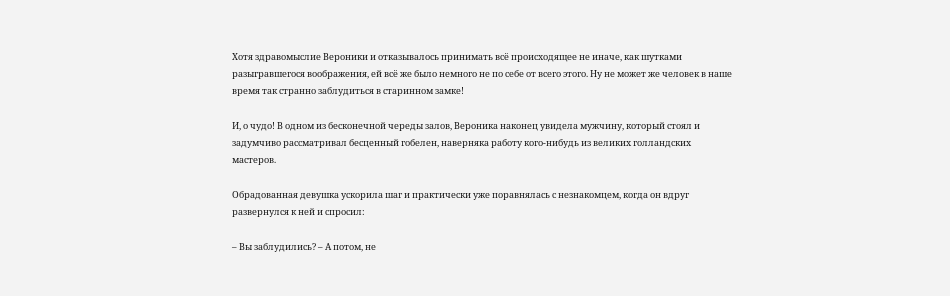Хотя здравомыслие Вероники и отказывалось принимать всё происходящее не иначе, как шутками разыгравшегося воображения, ей всё же было немного не по себе от всего этого. Ну не может же человек в наше время так странно заблудиться в старинном замке!

И, о чудо! В одном из бесконечной череды залов, Вероника наконец увидела мужчину, который стоял и задумчиво рассматривал бесценный гобелен, наверняка работу кого-нибудь из великих голландских мастеров.

Обрадованная девушка ускорила шаг и практически уже поравнялась с незнакомцем, когда он вдруг развернулся к ней и спросил:

– Вы заблудились? – А потом, не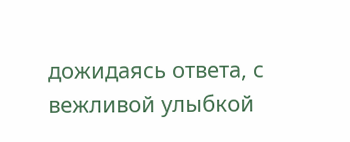дожидаясь ответа, с вежливой улыбкой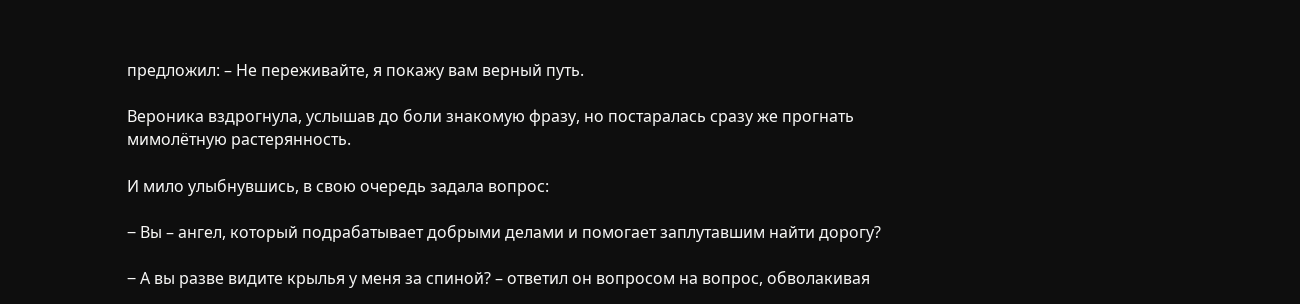предложил: – Не переживайте, я покажу вам верный путь.

Вероника вздрогнула, услышав до боли знакомую фразу, но постаралась сразу же прогнать мимолётную растерянность.

И мило улыбнувшись, в свою очередь задала вопрос:

‒ Вы – ангел, который подрабатывает добрыми делами и помогает заплутавшим найти дорогу?

‒ А вы разве видите крылья у меня за спиной? – ответил он вопросом на вопрос, обволакивая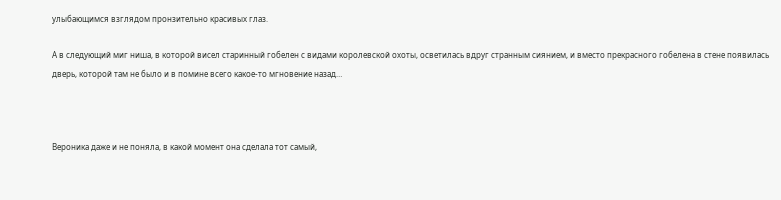улыбающимся взглядом пронзительно красивых глаз.

А в следующий миг ниша, в которой висел старинный гобелен с видами королевской охоты, осветилась вдруг странным сиянием, и вместо прекрасного гобелена в стене появилась дверь, которой там не было и в помине всего какое-то мгновение назад…



Вероника даже и не поняла, в какой момент она сделала тот самый,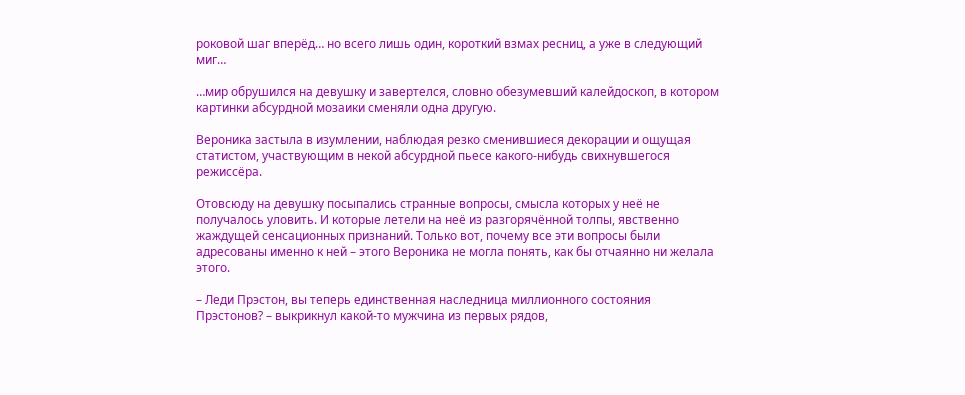роковой шаг вперёд… но всего лишь один, короткий взмах ресниц, а уже в следующий миг…

…мир обрушился на девушку и завертелся, словно обезумевший калейдоскоп, в котором картинки абсурдной мозаики сменяли одна другую.

Вероника застыла в изумлении, наблюдая резко сменившиеся декорации и ощущая статистом, участвующим в некой абсурдной пьесе какого-нибудь свихнувшегося режиссёра.

Отовсюду на девушку посыпались странные вопросы, смысла которых у неё не получалось уловить. И которые летели на неё из разгорячённой толпы, явственно жаждущей сенсационных признаний. Только вот, почему все эти вопросы были адресованы именно к ней – этого Вероника не могла понять, как бы отчаянно ни желала этого.

– Леди Прэстон, вы теперь единственная наследница миллионного состояния Прэстонов? – выкрикнул какой-то мужчина из первых рядов,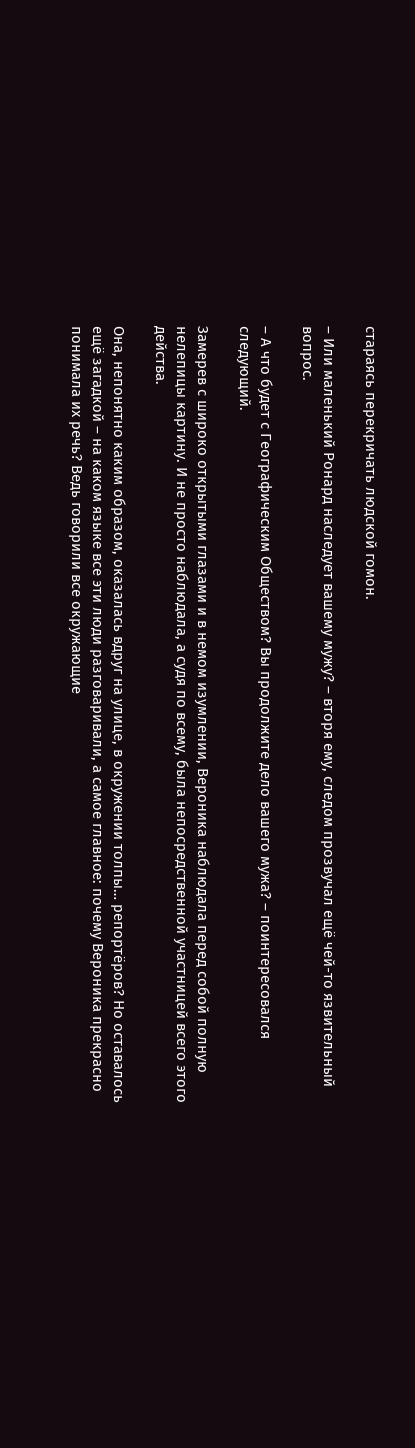стараясь перекричать людской гомон.

– Или маленький Ронард наследует вашему мужу? – вторя ему, следом прозвучал ещё чей-то язвительный вопрос.

– А что будет с Географическим Обществом? Вы продолжите дело вашего мужа? – поинтересовался следующий.

Замерев с широко открытыми глазами и в немом изумлении, Вероника наблюдала перед собой полную нелепицы картину. И не просто наблюдала, а судя по всему, была непосредственной участницей всего этого действа.

Она, непонятно каким образом, оказалась вдруг на улице, в окружении толпы… репортёров? Но оставалось ещё загадкой – на каком языке все эти люди разговаривали, а самое главное: почему Вероника прекрасно понимала их речь? Ведь говорили все окружающие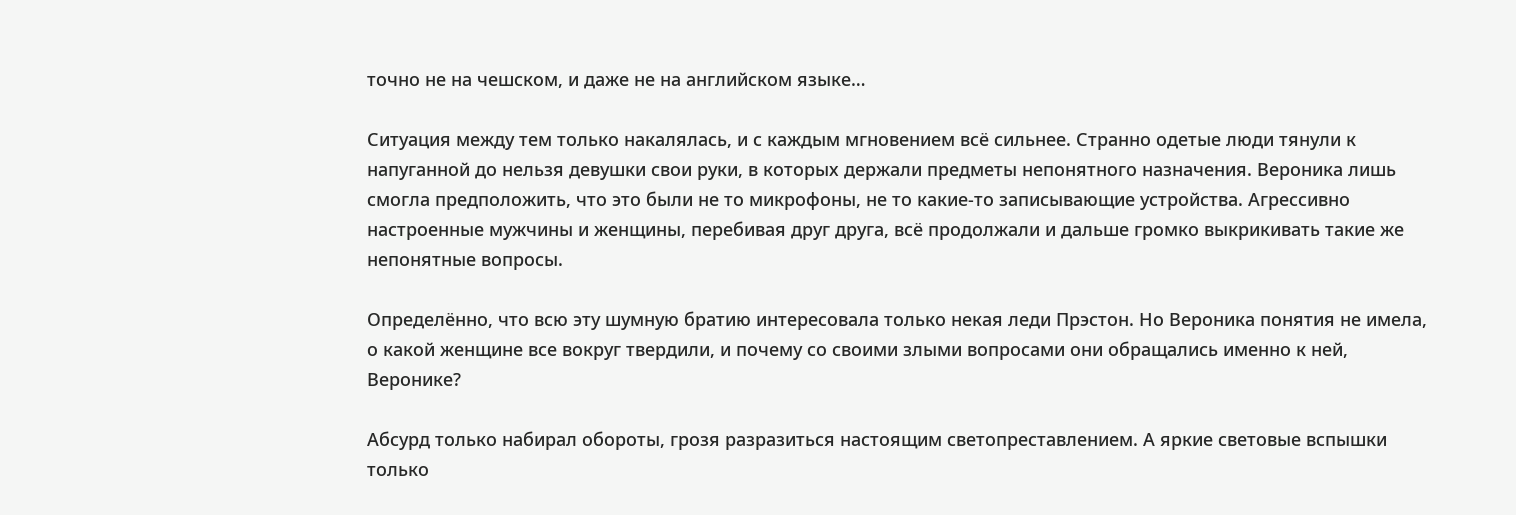точно не на чешском, и даже не на английском языке…

Ситуация между тем только накалялась, и с каждым мгновением всё сильнее. Странно одетые люди тянули к напуганной до нельзя девушки свои руки, в которых держали предметы непонятного назначения. Вероника лишь смогла предположить, что это были не то микрофоны, не то какие-то записывающие устройства. Агрессивно настроенные мужчины и женщины, перебивая друг друга, всё продолжали и дальше громко выкрикивать такие же непонятные вопросы.

Определённо, что всю эту шумную братию интересовала только некая леди Прэстон. Но Вероника понятия не имела, о какой женщине все вокруг твердили, и почему со своими злыми вопросами они обращались именно к ней, Веронике?

Абсурд только набирал обороты, грозя разразиться настоящим светопреставлением. А яркие световые вспышки только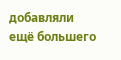добавляли ещё большего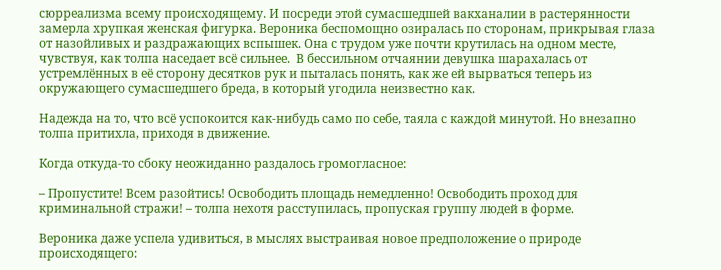сюрреализма всему происходящему. И посреди этой сумасшедшей вакханалии в растерянности замерла хрупкая женская фигурка. Вероника беспомощно озиралась по сторонам, прикрывая глаза от назойливых и раздражающих вспышек. Она с трудом уже почти крутилась на одном месте, чувствуя, как толпа наседает всё сильнее.  В бессильном отчаянии девушка шарахалась от устремлённых в её сторону десятков рук и пыталась понять, как же ей вырваться теперь из окружающего сумасшедшего бреда, в который угодила неизвестно как.

Надежда на то, что всё успокоится как-нибудь само по себе, таяла с каждой минутой. Но внезапно толпа притихла, приходя в движение.

Когда откуда-то сбоку неожиданно раздалось громогласное:

– Пропустите! Всем разойтись! Освободить площадь немедленно! Освободить проход для криминальной стражи! – толпа нехотя расступилась, пропуская группу людей в форме.

Вероника даже успела удивиться, в мыслях выстраивая новое предположение о природе происходящего: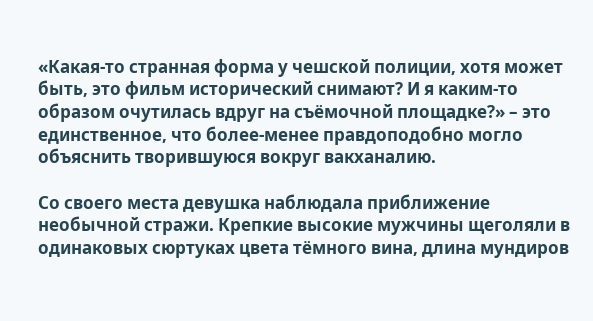«Какая-то странная форма у чешской полиции, хотя может быть, это фильм исторический снимают? И я каким-то образом очутилась вдруг на съёмочной площадке?» – это единственное, что более-менее правдоподобно могло объяснить творившуюся вокруг вакханалию.

Со своего места девушка наблюдала приближение необычной стражи. Крепкие высокие мужчины щеголяли в одинаковых сюртуках цвета тёмного вина, длина мундиров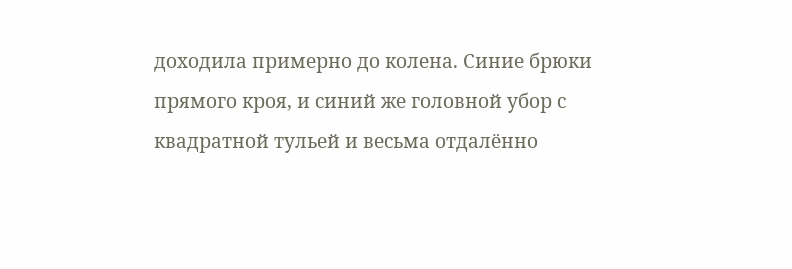доходила примерно до колена. Синие брюки прямого кроя, и синий же головной убор с квадратной тульей и весьма отдалённо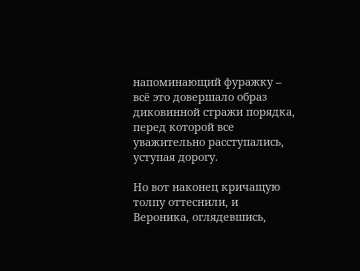напоминающий фуражку – всё это довершало образ диковинной стражи порядка, перед которой все уважительно расступались, уступая дорогу.

Но вот наконец кричащую толпу оттеснили, и Вероника, оглядевшись,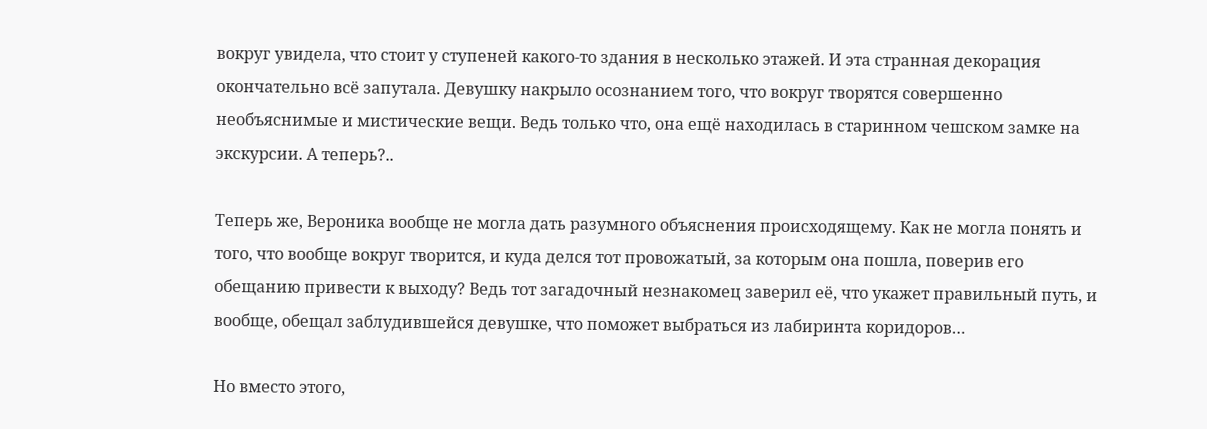вокруг увидела, что стоит у ступеней какого-то здания в несколько этажей. И эта странная декорация окончательно всё запутала. Девушку накрыло осознанием того, что вокруг творятся совершенно необъяснимые и мистические вещи. Ведь только что, она ещё находилась в старинном чешском замке на экскурсии. А теперь?..

Теперь же, Вероника вообще не могла дать разумного объяснения происходящему. Как не могла понять и того, что вообще вокруг творится, и куда делся тот провожатый, за которым она пошла, поверив его обещанию привести к выходу? Ведь тот загадочный незнакомец заверил её, что укажет правильный путь, и вообще, обещал заблудившейся девушке, что поможет выбраться из лабиринта коридоров…

Но вместо этого,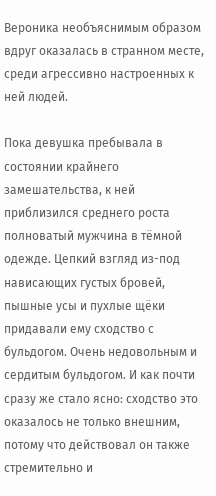Вероника необъяснимым образом вдруг оказалась в странном месте, среди агрессивно настроенных к ней людей.

Пока девушка пребывала в состоянии крайнего замешательства, к ней приблизился среднего роста полноватый мужчина в тёмной одежде. Цепкий взгляд из-под нависающих густых бровей, пышные усы и пухлые щёки придавали ему сходство с бульдогом. Очень недовольным и сердитым бульдогом. И как почти сразу же стало ясно: сходство это оказалось не только внешним, потому что действовал он также стремительно и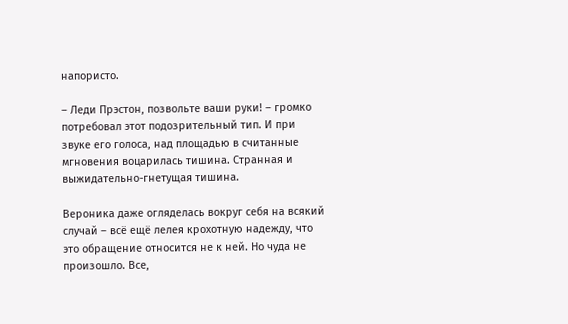напористо.

– Леди Прэстон, позвольте ваши руки! – громко потребовал этот подозрительный тип. И при звуке его голоса, над площадью в считанные мгновения воцарилась тишина. Странная и выжидательно-гнетущая тишина.

Вероника даже огляделась вокруг себя на всякий случай – всё ещё лелея крохотную надежду, что это обращение относится не к ней. Но чуда не произошло. Все,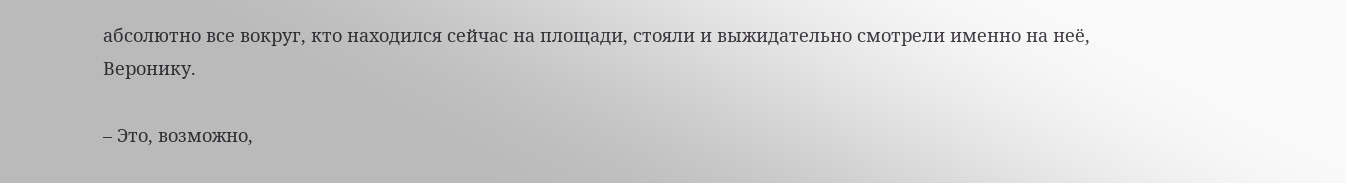абсолютно все вокруг, кто находился сейчас на площади, стояли и выжидательно смотрели именно на неё, Веронику.

– Это, возможно,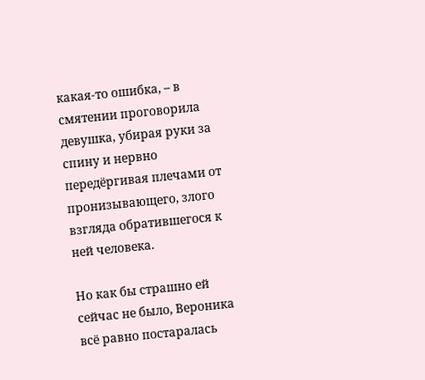какая-то ошибка, – в смятении проговорила девушка, убирая руки за спину и нервно передёргивая плечами от пронизывающего, злого взгляда обратившегося к ней человека.

Но как бы страшно ей сейчас не было, Вероника всё равно постаралась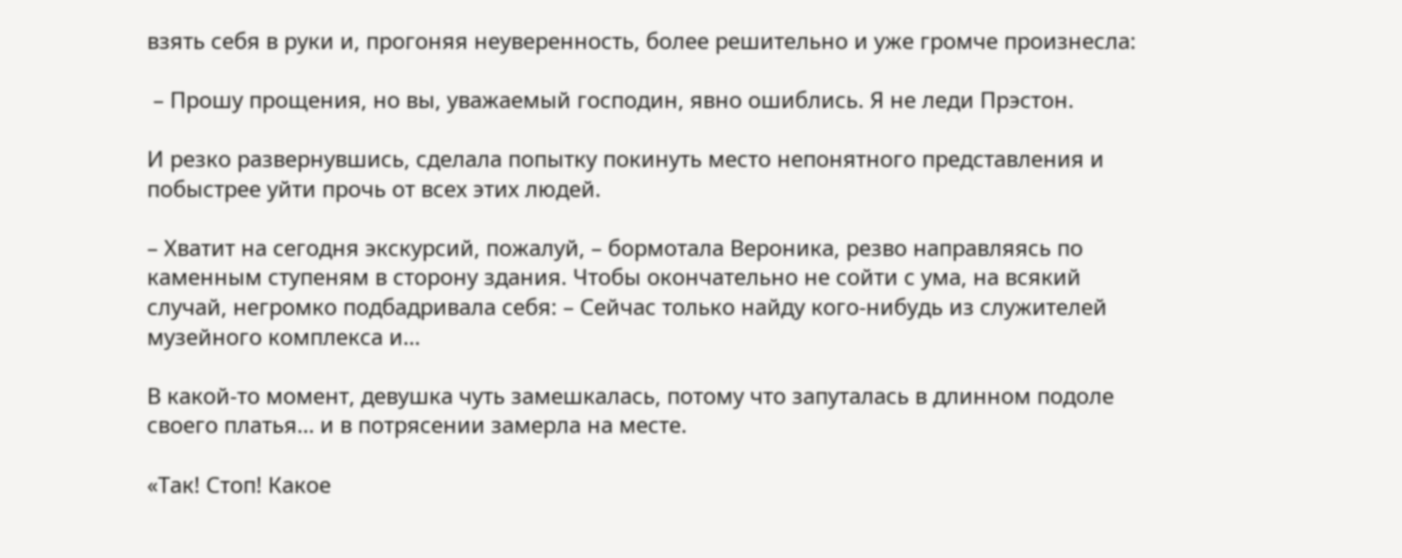взять себя в руки и, прогоняя неуверенность, более решительно и уже громче произнесла:

 – Прошу прощения, но вы, уважаемый господин, явно ошиблись. Я не леди Прэстон.

И резко развернувшись, сделала попытку покинуть место непонятного представления и побыстрее уйти прочь от всех этих людей.

– Хватит на сегодня экскурсий, пожалуй, – бормотала Вероника, резво направляясь по каменным ступеням в сторону здания. Чтобы окончательно не сойти с ума, на всякий случай, негромко подбадривала себя: – Сейчас только найду кого-нибудь из служителей музейного комплекса и…

В какой-то момент, девушка чуть замешкалась, потому что запуталась в длинном подоле своего платья… и в потрясении замерла на месте.

«Так! Стоп! Какое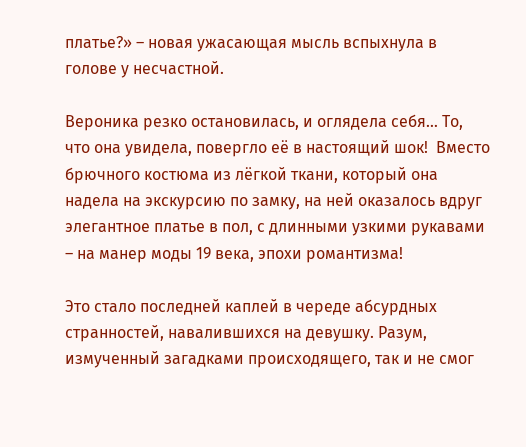платье?» – новая ужасающая мысль вспыхнула в голове у несчастной.

Вероника резко остановилась, и оглядела себя… То, что она увидела, повергло её в настоящий шок!  Вместо брючного костюма из лёгкой ткани, который она надела на экскурсию по замку, на ней оказалось вдруг элегантное платье в пол, с длинными узкими рукавами – на манер моды 19 века, эпохи романтизма!

Это стало последней каплей в череде абсурдных странностей, навалившихся на девушку. Разум, измученный загадками происходящего, так и не смог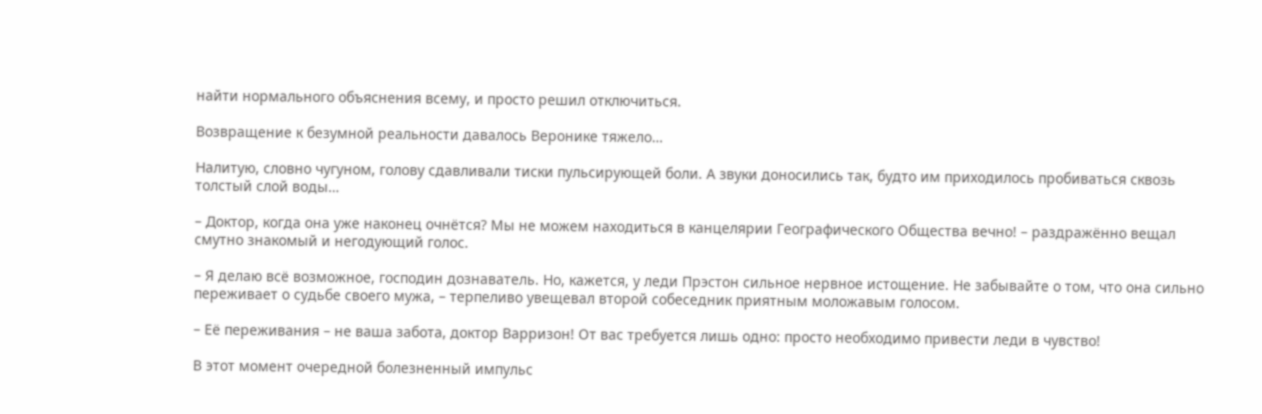найти нормального объяснения всему, и просто решил отключиться.

Возвращение к безумной реальности давалось Веронике тяжело…

Налитую, словно чугуном, голову сдавливали тиски пульсирующей боли. А звуки доносились так, будто им приходилось пробиваться сквозь толстый слой воды…

– Доктор, когда она уже наконец очнётся? Мы не можем находиться в канцелярии Географического Общества вечно! – раздражённо вещал смутно знакомый и негодующий голос.

– Я делаю всё возможное, господин дознаватель. Но, кажется, у леди Прэстон сильное нервное истощение. Не забывайте о том, что она сильно переживает о судьбе своего мужа, – терпеливо увещевал второй собеседник приятным моложавым голосом.

– Её переживания – не ваша забота, доктор Варризон! От вас требуется лишь одно: просто необходимо привести леди в чувство!

В этот момент очередной болезненный импульс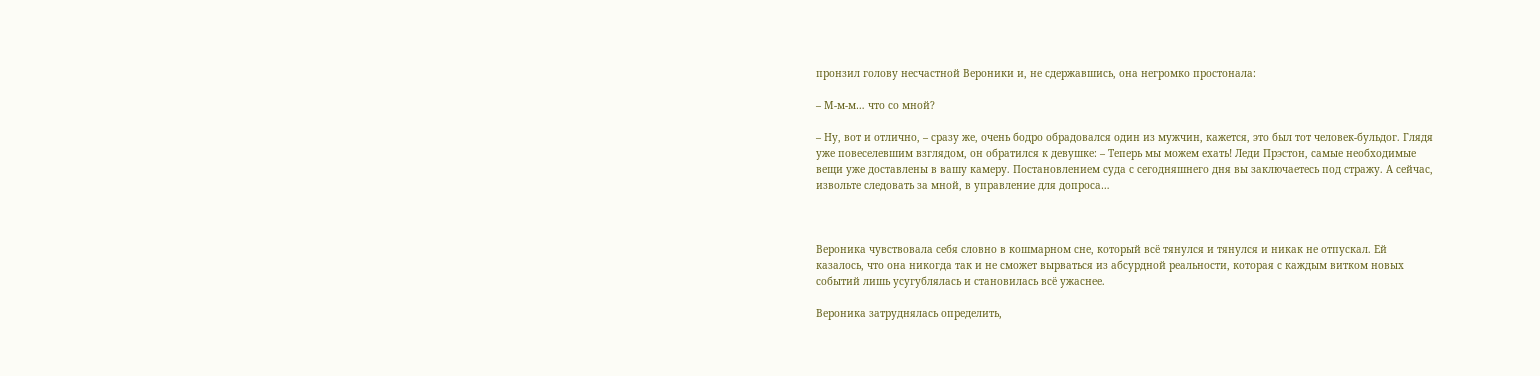пронзил голову несчастной Вероники и, не сдержавшись, она негромко простонала:

– М-м-м… что со мной?

– Ну, вот и отлично, – сразу же, очень бодро обрадовался один из мужчин, кажется, это был тот человек-бульдог. Глядя уже повеселевшим взглядом, он обратился к девушке: – Теперь мы можем ехать! Леди Прэстон, самые необходимые вещи уже доставлены в вашу камеру. Постановлением суда с сегодняшнего дня вы заключаетесь под стражу. А сейчас, извольте следовать за мной, в управление для допроса…



Вероника чувствовала себя словно в кошмарном сне, который всё тянулся и тянулся и никак не отпускал. Ей казалось, что она никогда так и не сможет вырваться из абсурдной реальности, которая с каждым витком новых событий лишь усугублялась и становилась всё ужаснее.

Вероника затруднялась определить,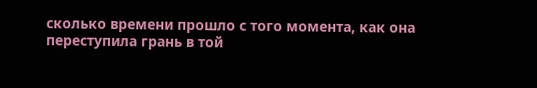сколько времени прошло с того момента, как она переступила грань в той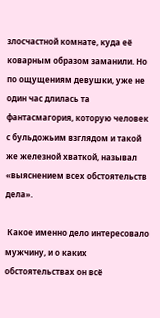злосчастной комнате, куда её коварным образом заманили. Но по ощущениям девушки, уже не один час длилась та фантасмагория, которую человек с бульдожьим взглядом и такой же железной хваткой, называл «выяснением всех обстоятельств дела».

 Какое именно дело интересовало мужчину, и о каких обстоятельствах он всё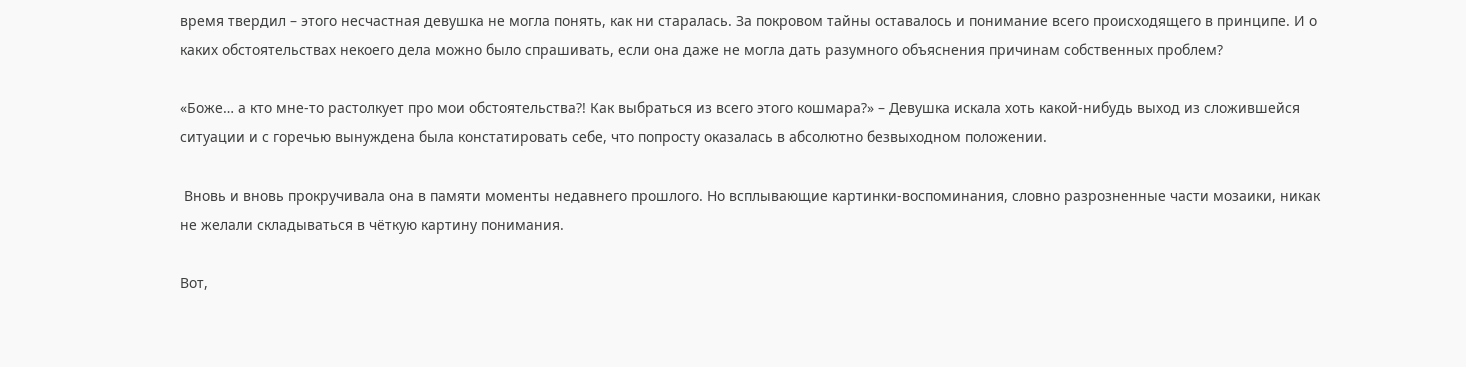время твердил – этого несчастная девушка не могла понять, как ни старалась. За покровом тайны оставалось и понимание всего происходящего в принципе. И о каких обстоятельствах некоего дела можно было спрашивать, если она даже не могла дать разумного объяснения причинам собственных проблем?

«Боже… а кто мне-то растолкует про мои обстоятельства?! Как выбраться из всего этого кошмара?» – Девушка искала хоть какой-нибудь выход из сложившейся ситуации и с горечью вынуждена была констатировать себе, что попросту оказалась в абсолютно безвыходном положении.

 Вновь и вновь прокручивала она в памяти моменты недавнего прошлого. Но всплывающие картинки-воспоминания, словно разрозненные части мозаики, никак не желали складываться в чёткую картину понимания.

Вот,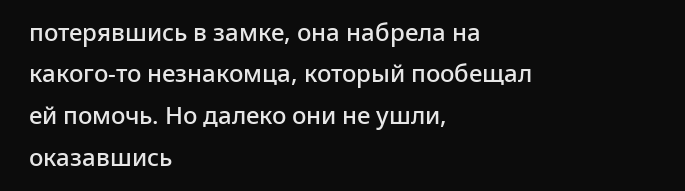потерявшись в замке, она набрела на какого-то незнакомца, который пообещал ей помочь. Но далеко они не ушли, оказавшись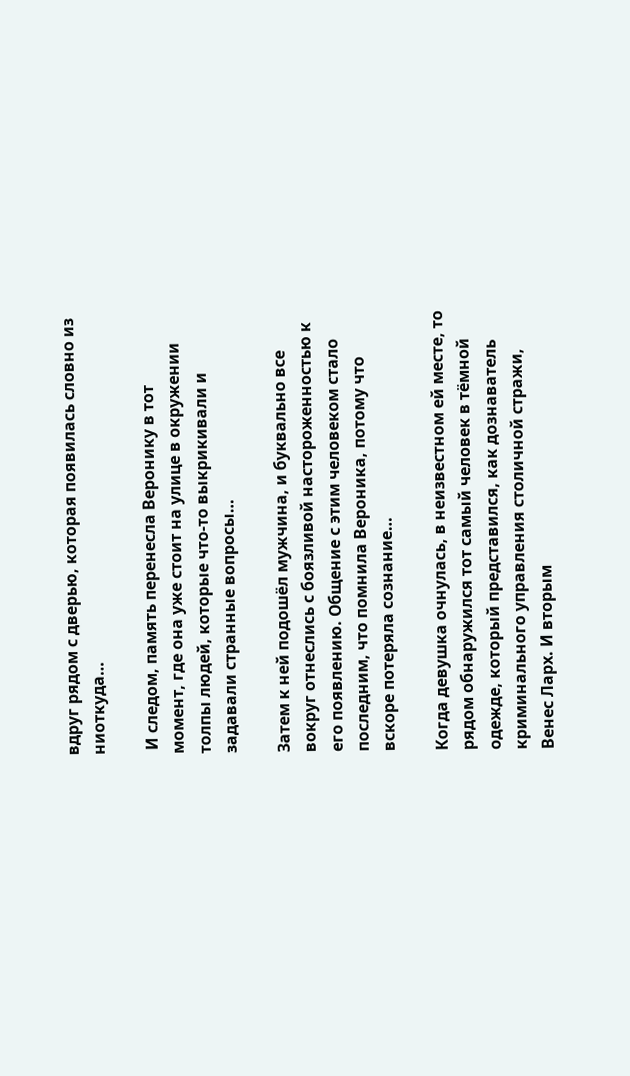вдруг рядом с дверью, которая появилась словно из ниоткуда…

 И следом, память перенесла Веронику в тот момент, где она уже стоит на улице в окружении толпы людей, которые что-то выкрикивали и задавали странные вопросы…

Затем к ней подошёл мужчина, и буквально все вокруг отнеслись с боязливой настороженностью к его появлению. Общение с этим человеком стало последним, что помнила Вероника, потому что вскоре потеряла сознание…

Когда девушка очнулась, в неизвестном ей месте, то рядом обнаружился тот самый человек в тёмной одежде, который представился, как дознаватель криминального управления столичной стражи, Венес Ларх. И вторым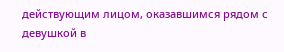действующим лицом, оказавшимся рядом с девушкой в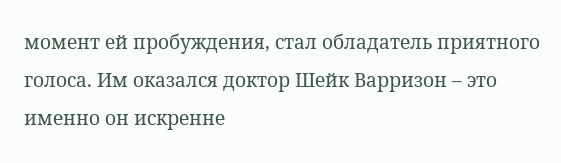момент ей пробуждения, стал обладатель приятного голоса. Им оказался доктор Шейк Варризон – это именно он искренне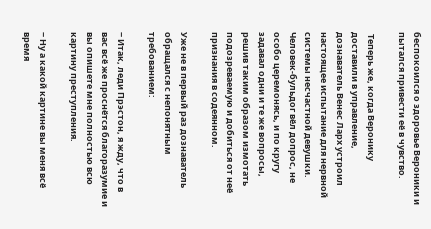беспокоился о здоровье Вероники и пытался привести её в чувство.

 Теперь же, когда Веронику доставили в управление, дознаватель Венес Ларх устроил настоящее испытание для нервной системы несчастной девушки. Человек-бульдог вёл допрос, не особо церемонясь, и по кругу задавал одни и те же вопросы, решив таким образом измотать подозреваемую и добиться от неё признания в содеянном.

Уже не в первый раз дознаватель обращался с непонятным требованием:

‒ Итак, леди Прэстон, я жду, что в вас всё же проснётся благоразумие и вы опишете мне полностью всю картину преступления.

‒ Ну а какой картине вы меня всё время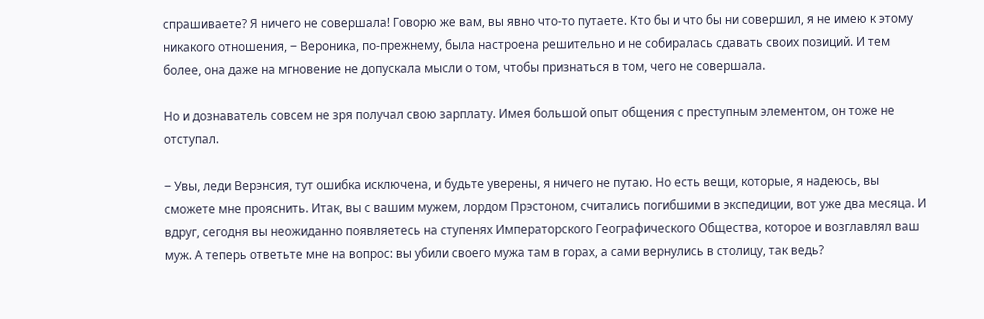спрашиваете? Я ничего не совершала! Говорю же вам, вы явно что-то путаете. Кто бы и что бы ни совершил, я не имею к этому никакого отношения, ‒ Вероника, по-прежнему, была настроена решительно и не собиралась сдавать своих позиций. И тем более, она даже на мгновение не допускала мысли о том, чтобы признаться в том, чего не совершала.

Но и дознаватель совсем не зря получал свою зарплату. Имея большой опыт общения с преступным элементом, он тоже не отступал.

‒ Увы, леди Верэнсия, тут ошибка исключена, и будьте уверены, я ничего не путаю. Но есть вещи, которые, я надеюсь, вы сможете мне прояснить. Итак, вы с вашим мужем, лордом Прэстоном, считались погибшими в экспедиции, вот уже два месяца. И вдруг, сегодня вы неожиданно появляетесь на ступенях Императорского Географического Общества, которое и возглавлял ваш муж. А теперь ответьте мне на вопрос: вы убили своего мужа там в горах, а сами вернулись в столицу, так ведь?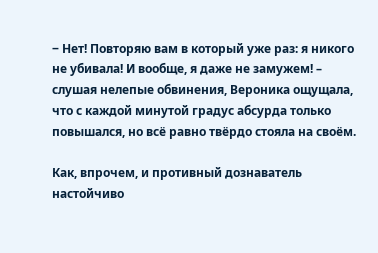‒ Нет! Повторяю вам в который уже раз: я никого не убивала! И вообще, я даже не замужем! – слушая нелепые обвинения, Вероника ощущала, что с каждой минутой градус абсурда только повышался, но всё равно твёрдо стояла на своём.

Как, впрочем, и противный дознаватель настойчиво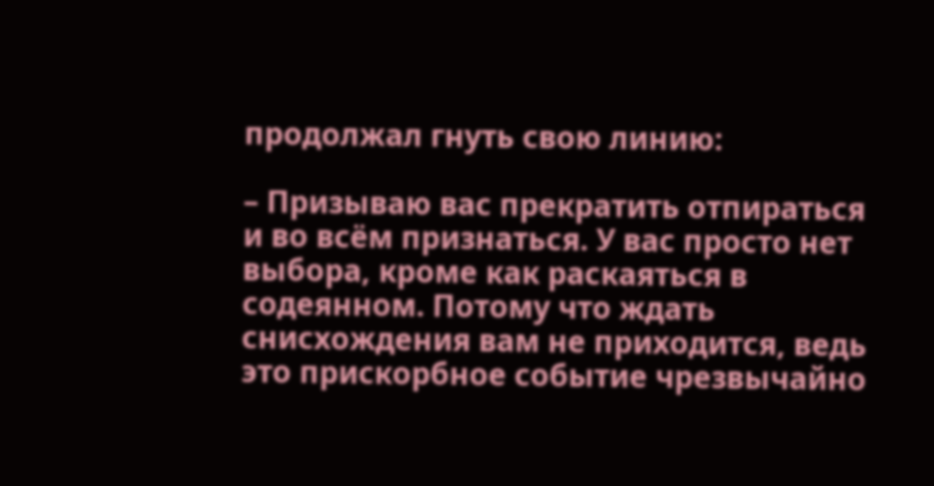продолжал гнуть свою линию:

– Призываю вас прекратить отпираться и во всём признаться. У вас просто нет выбора, кроме как раскаяться в содеянном. Потому что ждать снисхождения вам не приходится, ведь это прискорбное событие чрезвычайно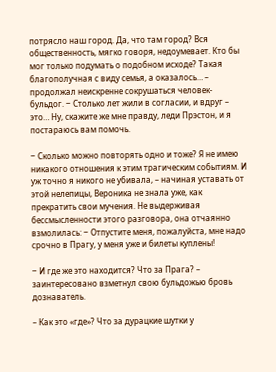потрясло наш город. Да, что там город? Вся общественность, мягко говоря, недоумевает. Кто бы мог только подумать о подобном исходе? Такая благополучная с виду семья, а оказалось… – продолжал неискренне сокрушаться человек-бульдог. ‒ Столько лет жили в согласии, и вдруг – это… Ну, скажите же мне правду, леди Прэстон, и я постараюсь вам помочь.

‒ Сколько можно повторять одно и тоже? Я не имею никакого отношения к этим трагическим событиям. И уж точно я никого не убивала, – начиная уставать от этой нелепицы, Вероника не знала уже, как прекратить свои мучения. Не выдерживая бессмысленности этого разговора, она отчаянно взмолилась: ‒ Отпустите меня, пожалуйста, мне надо срочно в Прагу, у меня уже и билеты куплены!

‒ И где же это находится? Что за Прага? – заинтересовано взметнул свою бульдожью бровь дознаватель.

– Как это «где»? Что за дурацкие шутки у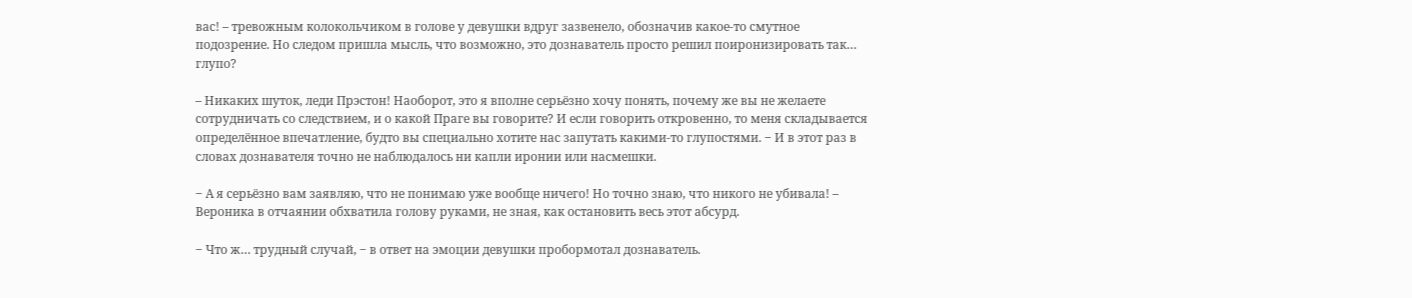вас! – тревожным колокольчиком в голове у девушки вдруг зазвенело, обозначив какое-то смутное подозрение. Но следом пришла мысль, что возможно, это дознаватель просто решил поиронизировать так… глупо?

– Никаких шуток, леди Прэстон! Наоборот, это я вполне серьёзно хочу понять, почему же вы не желаете сотрудничать со следствием, и о какой Праге вы говорите? И если говорить откровенно, то меня складывается определённое впечатление, будто вы специально хотите нас запутать какими-то глупостями. ‒ И в этот раз в словах дознавателя точно не наблюдалось ни капли иронии или насмешки.

‒ А я серьёзно вам заявляю, что не понимаю уже вообще ничего! Но точно знаю, что никого не убивала! – Вероника в отчаянии обхватила голову руками, не зная, как остановить весь этот абсурд.

‒ Что ж… трудный случай, ‒ в ответ на эмоции девушки пробормотал дознаватель.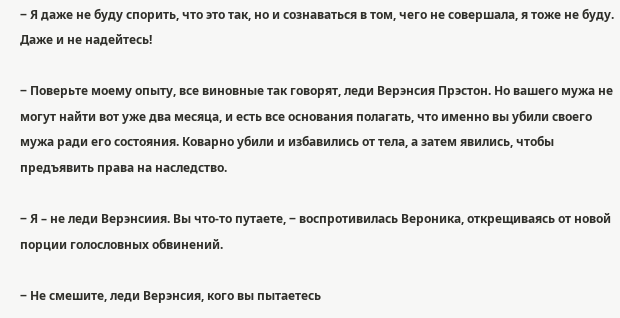‒ Я даже не буду спорить, что это так, но и сознаваться в том, чего не совершала, я тоже не буду. Даже и не надейтесь!

‒ Поверьте моему опыту, все виновные так говорят, леди Верэнсия Прэстон. Но вашего мужа не могут найти вот уже два месяца, и есть все основания полагать, что именно вы убили своего мужа ради его состояния. Коварно убили и избавились от тела, а затем явились, чтобы предъявить права на наследство.

‒ Я – не леди Верэнсиия. Вы что-то путаете, ‒ воспротивилась Вероника, открещиваясь от новой порции голословных обвинений.

‒ Не смешите, леди Верэнсия, кого вы пытаетесь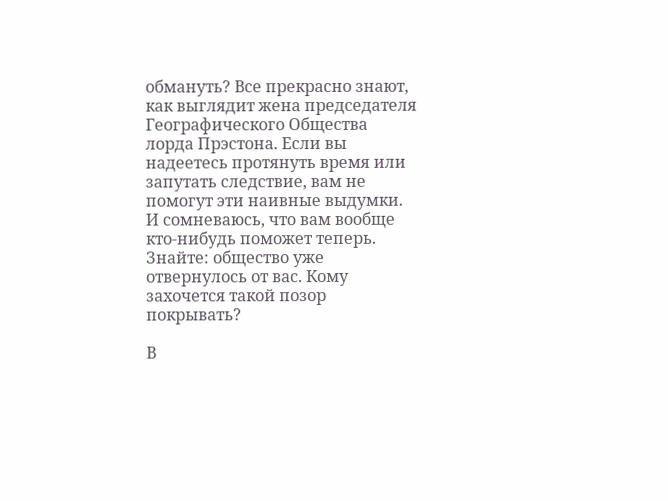обмануть? Все прекрасно знают, как выглядит жена председателя Географического Общества лорда Прэстона. Если вы надеетесь протянуть время или запутать следствие, вам не помогут эти наивные выдумки. И сомневаюсь, что вам вообще кто-нибудь поможет теперь. Знайте: общество уже отвернулось от вас. Кому захочется такой позор покрывать?

В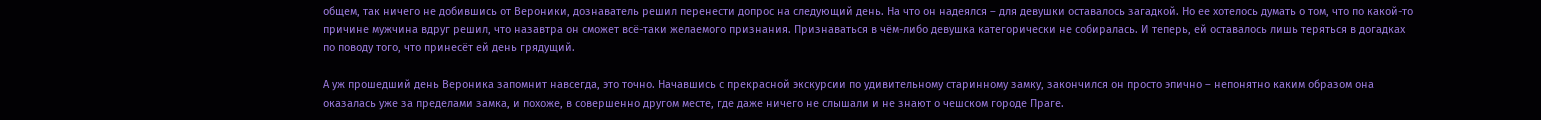общем, так ничего не добившись от Вероники, дознаватель решил перенести допрос на следующий день. На что он надеялся – для девушки оставалось загадкой. Но ее хотелось думать о том, что по какой-то причине мужчина вдруг решил, что назавтра он сможет всё-таки желаемого признания. Признаваться в чём-либо девушка категорически не собиралась. И теперь, ей оставалось лишь теряться в догадках по поводу того, что принесёт ей день грядущий.

А уж прошедший день Вероника запомнит навсегда, это точно. Начавшись с прекрасной экскурсии по удивительному старинному замку, закончился он просто эпично – непонятно каким образом она оказалась уже за пределами замка, и похоже, в совершенно другом месте, где даже ничего не слышали и не знают о чешском городе Праге.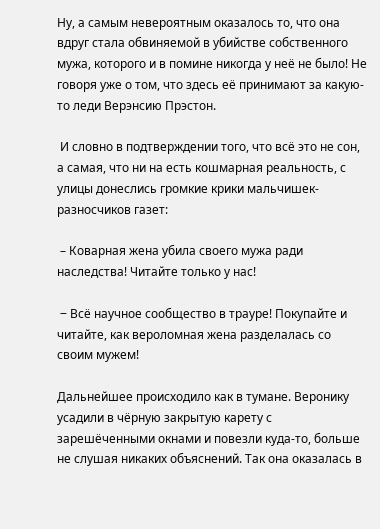Ну, а самым невероятным оказалось то, что она вдруг стала обвиняемой в убийстве собственного мужа, которого и в помине никогда у неё не было! Не говоря уже о том, что здесь её принимают за какую-то леди Верэнсию Прэстон.

 И словно в подтверждении того, что всё это не сон, а самая, что ни на есть кошмарная реальность, с улицы донеслись громкие крики мальчишек-разносчиков газет:

 – Коварная жена убила своего мужа ради наследства! Читайте только у нас!

 ‒ Всё научное сообщество в трауре! Покупайте и читайте, как вероломная жена разделалась со своим мужем!

Дальнейшее происходило как в тумане. Веронику усадили в чёрную закрытую карету с зарешёченными окнами и повезли куда-то, больше не слушая никаких объяснений. Так она оказалась в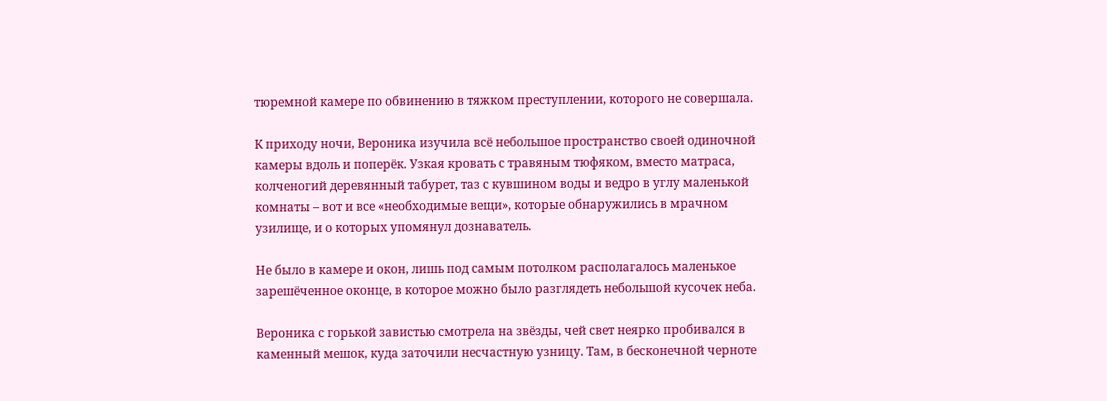тюремной камере по обвинению в тяжком преступлении, которого не совершала.

К приходу ночи, Вероника изучила всё небольшое пространство своей одиночной камеры вдоль и поперёк. Узкая кровать с травяным тюфяком, вместо матраса, колченогий деревянный табурет, таз с кувшином воды и ведро в углу маленькой комнаты – вот и все «необходимые вещи», которые обнаружились в мрачном узилище, и о которых упомянул дознаватель.

Не было в камере и окон, лишь под самым потолком располагалось маленькое зарешёченное оконце, в которое можно было разглядеть небольшой кусочек неба.

Вероника с горькой завистью смотрела на звёзды, чей свет неярко пробивался в каменный мешок, куда заточили несчастную узницу. Там, в бесконечной черноте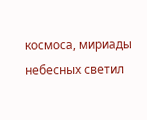космоса, мириады небесных светил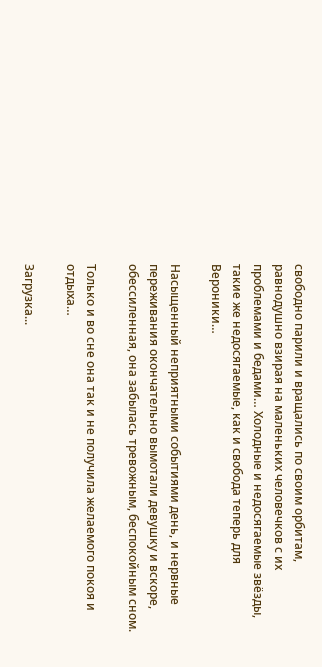свободно парили и вращались по своим орбитам, равнодушно взирая на маленьких человечков с их проблемами и бедами… Холодные и недосягаемые звёзды, такие же недосягаемые, как и свобода теперь для Вероники…

Насыщенный неприятными событиями день, и нервные переживания окончательно вымотали девушку и вскоре, обессиленная, она забылась тревожным, беспокойным сном.

Только и во сне она так и не получила желаемого покоя и отдыха…

Загрузка...